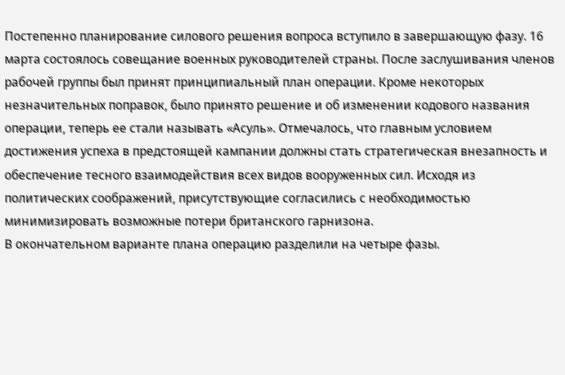Постепенно планирование силового решения вопроса вступило в завершающую фазу. 16 марта состоялось совещание военных руководителей страны. После заслушивания членов рабочей группы был принят принципиальный план операции. Кроме некоторых незначительных поправок, было принято решение и об изменении кодового названия операции, теперь ее стали называть «Асуль». Отмечалось, что главным условием достижения успеха в предстоящей кампании должны стать стратегическая внезапность и обеспечение тесного взаимодействия всех видов вооруженных сил. Исходя из политических соображений, присутствующие согласились с необходимостью минимизировать возможные потери британского гарнизона.
В окончательном варианте плана операцию разделили на четыре фазы.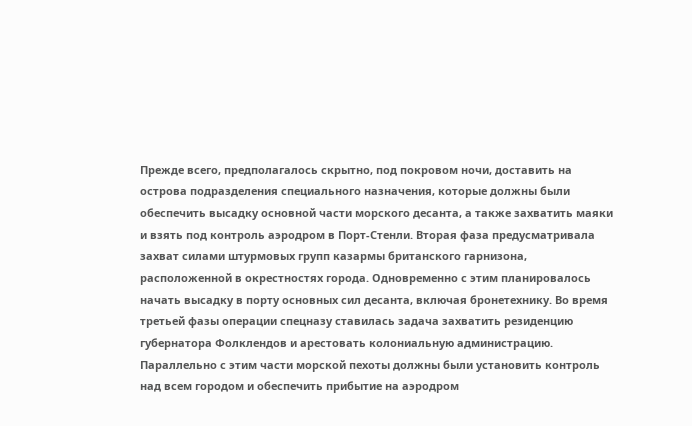Прежде всего, предполагалось скрытно, под покровом ночи, доставить на острова подразделения специального назначения, которые должны были обеспечить высадку основной части морского десанта, а также захватить маяки и взять под контроль аэродром в Порт-Стенли. Вторая фаза предусматривала захват силами штурмовых групп казармы британского гарнизона, расположенной в окрестностях города. Одновременно с этим планировалось начать высадку в порту основных сил десанта, включая бронетехнику. Во время третьей фазы операции спецназу ставилась задача захватить резиденцию губернатора Фолклендов и арестовать колониальную администрацию. Параллельно с этим части морской пехоты должны были установить контроль над всем городом и обеспечить прибытие на аэродром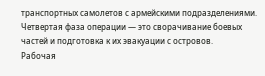транспортных самолетов с армейскими подразделениями. Четвертая фаза операции — это сворачивание боевых частей и подготовка к их эвакуации с островов.
Рабочая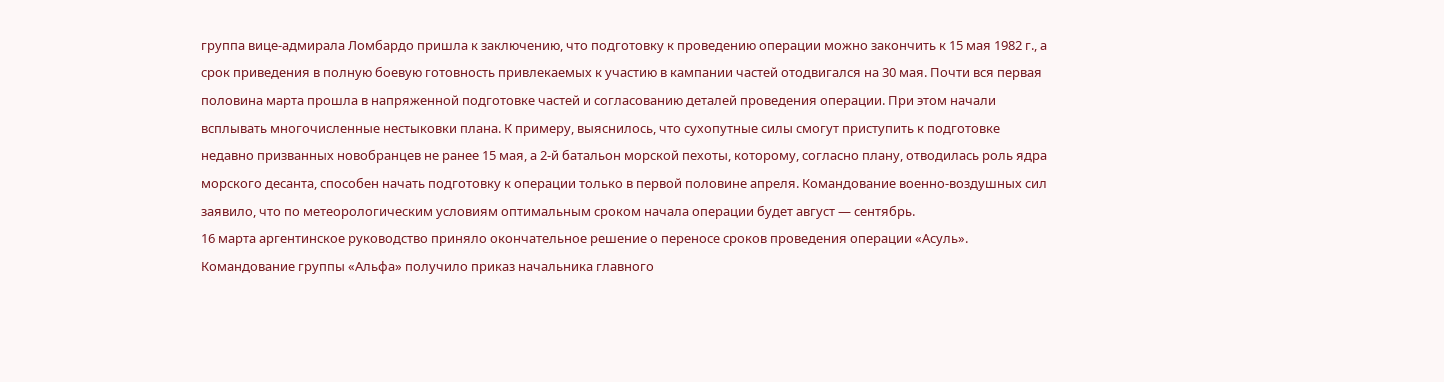группа вице-адмирала Ломбардо пришла к заключению, что подготовку к проведению операции можно закончить к 15 мая 1982 г., а срок приведения в полную боевую готовность привлекаемых к участию в кампании частей отодвигался на 30 мая. Почти вся первая половина марта прошла в напряженной подготовке частей и согласованию деталей проведения операции. При этом начали всплывать многочисленные нестыковки плана. К примеру, выяснилось, что сухопутные силы смогут приступить к подготовке недавно призванных новобранцев не ранее 15 мая, а 2-й батальон морской пехоты, которому, согласно плану, отводилась роль ядра морского десанта, способен начать подготовку к операции только в первой половине апреля. Командование военно-воздушных сил заявило, что по метеорологическим условиям оптимальным сроком начала операции будет август — сентябрь.
16 марта аргентинское руководство приняло окончательное решение о переносе сроков проведения операции «Асуль». Командование группы «Альфа» получило приказ начальника главного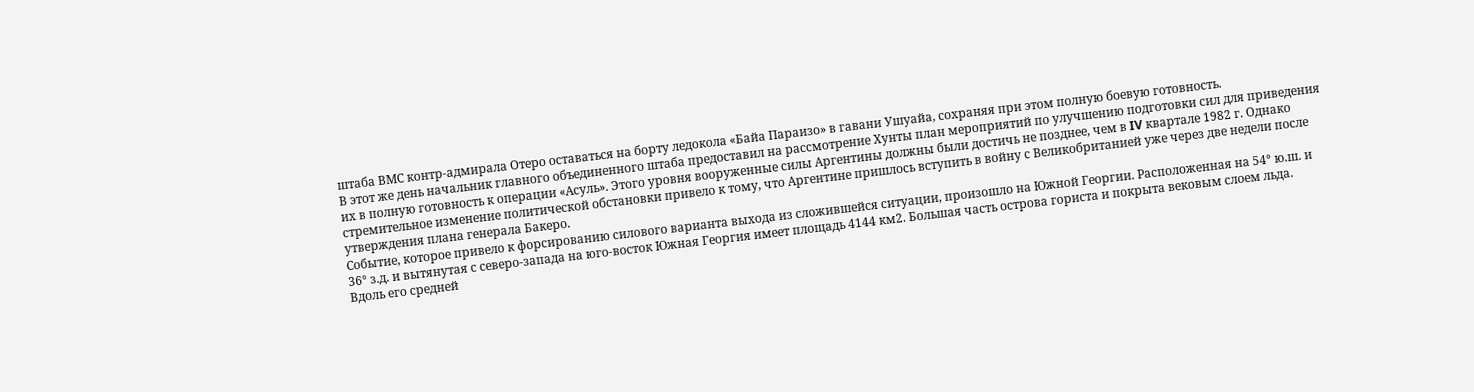штаба ВМС контр-адмирала Отеро оставаться на борту ледокола «Байа Параизо» в гавани Ушуайа, сохраняя при этом полную боевую готовность.
В этот же день начальник главного объединенного штаба предоставил на рассмотрение Хунты план мероприятий по улучшению подготовки сил для приведения их в полную готовность к операции «Асуль». Этого уровня вооруженные силы Аргентины должны были достичь не позднее, чем в IV квартале 1982 г. Однако стремительное изменение политической обстановки привело к тому, что Аргентине пришлось вступить в войну с Великобританией уже через две недели после утверждения плана генерала Бакеро.
Событие, которое привело к форсированию силового варианта выхода из сложившейся ситуации, произошло на Южной Георгии. Расположенная на 54° ю.ш. и 36° з.д. и вытянутая с северо-запада на юго-восток Южная Георгия имеет площадь 4144 км2. Большая часть острова гориста и покрыта вековым слоем льда. Вдоль его средней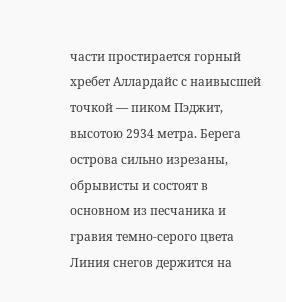части простирается горный хребет Аллардайс с наивысшей точкой — пиком Пэджит, высотою 2934 метра. Берега острова сильно изрезаны, обрывисты и состоят в основном из песчаника и гравия темно-серого цвета Линия снегов держится на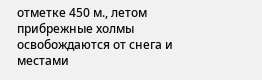отметке 450 м., летом прибрежные холмы освобождаются от снега и местами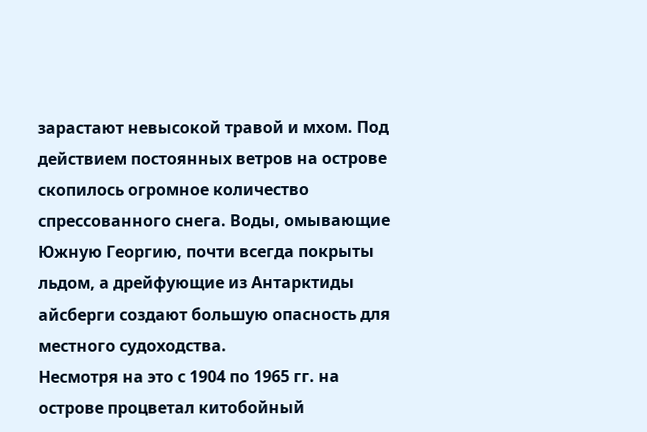зарастают невысокой травой и мхом. Под действием постоянных ветров на острове скопилось огромное количество спрессованного снега. Воды, омывающие Южную Георгию, почти всегда покрыты льдом, а дрейфующие из Антарктиды айсберги создают большую опасность для местного судоходства.
Несмотря на это с 1904 по 1965 гг. на острове процветал китобойный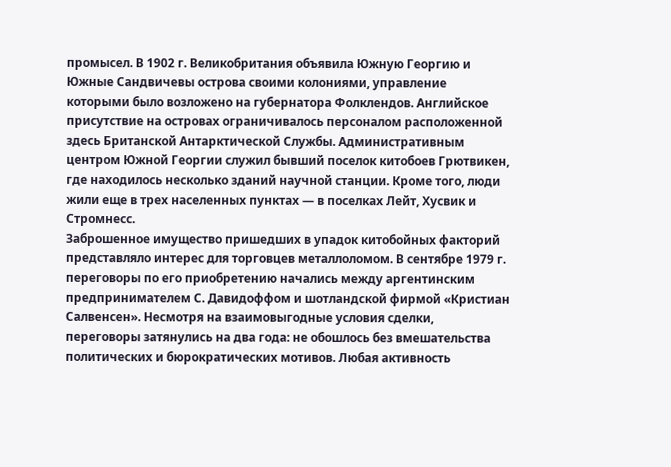промысел. В 1902 г. Великобритания объявила Южную Георгию и Южные Сандвичевы острова своими колониями, управление которыми было возложено на губернатора Фолклендов. Английское присутствие на островах ограничивалось персоналом расположенной здесь Британской Антарктической Службы. Административным центром Южной Георгии служил бывший поселок китобоев Грютвикен, где находилось несколько зданий научной станции. Кроме того, люди жили еще в трех населенных пунктах — в поселках Лейт, Хусвик и Стромнесс.
Заброшенное имущество пришедших в упадок китобойных факторий представляло интерес для торговцев металлоломом. В сентябре 1979 г. переговоры по его приобретению начались между аргентинским предпринимателем С. Давидоффом и шотландской фирмой «Кристиан Салвенсен». Несмотря на взаимовыгодные условия сделки, переговоры затянулись на два года: не обошлось без вмешательства политических и бюрократических мотивов. Любая активность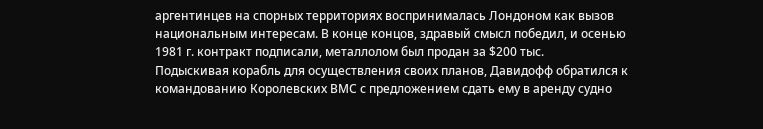аргентинцев на спорных территориях воспринималась Лондоном как вызов национальным интересам. В конце концов, здравый смысл победил, и осенью 1981 г. контракт подписали, металлолом был продан за $200 тыс.
Подыскивая корабль для осуществления своих планов, Давидофф обратился к командованию Королевских ВМС с предложением сдать ему в аренду судно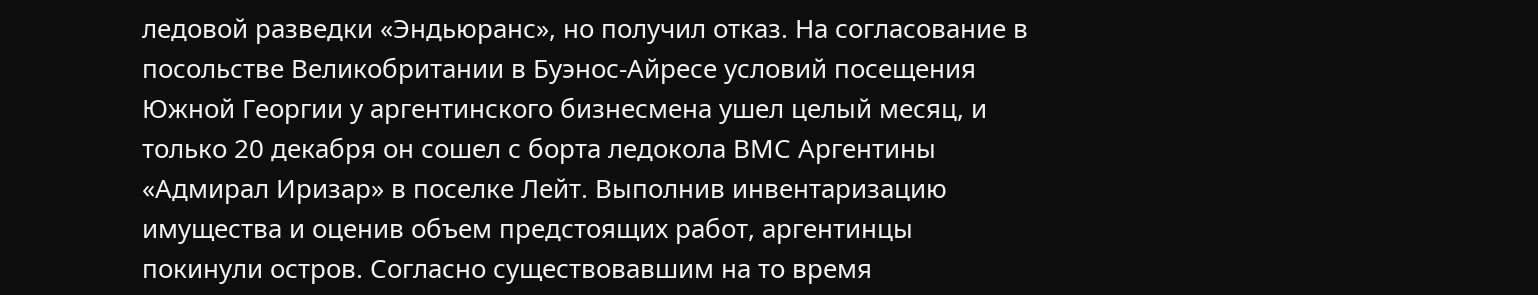ледовой разведки «Эндьюранс», но получил отказ. На согласование в посольстве Великобритании в Буэнос-Айресе условий посещения Южной Георгии у аргентинского бизнесмена ушел целый месяц, и только 20 декабря он сошел с борта ледокола ВМС Аргентины «Адмирал Иризар» в поселке Лейт. Выполнив инвентаризацию имущества и оценив объем предстоящих работ, аргентинцы покинули остров. Согласно существовавшим на то время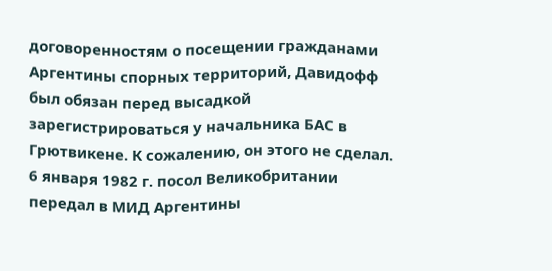договоренностям о посещении гражданами Аргентины спорных территорий, Давидофф был обязан перед высадкой зарегистрироваться у начальника БАС в Грютвикене. К сожалению, он этого не сделал.
6 января 1982 г. посол Великобритании передал в МИД Аргентины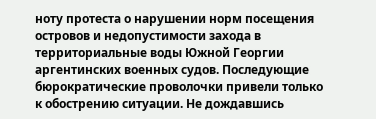ноту протеста о нарушении норм посещения островов и недопустимости захода в территориальные воды Южной Георгии аргентинских военных судов. Последующие бюрократические проволочки привели только к обострению ситуации. Не дождавшись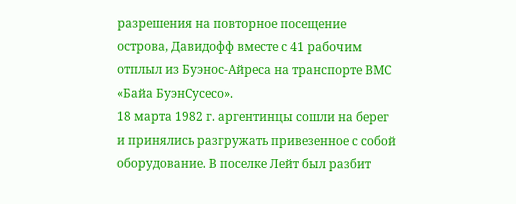разрешения на повторное посещение острова, Давидофф вместе с 41 рабочим отплыл из Буэнос-Айреса на транспорте ВМС «Байа БуэнСусесо».
18 марта 1982 г. аргентинцы сошли на берег и принялись разгружать привезенное с собой оборудование. В поселке Лейт был разбит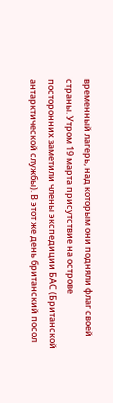временный лагерь, над которым они подняли флаг своей страны. Утром 19 марта присутствие на острове посторонних заметили члены экспедиции БАС (Британской антарктической службы). В этот же день британский посол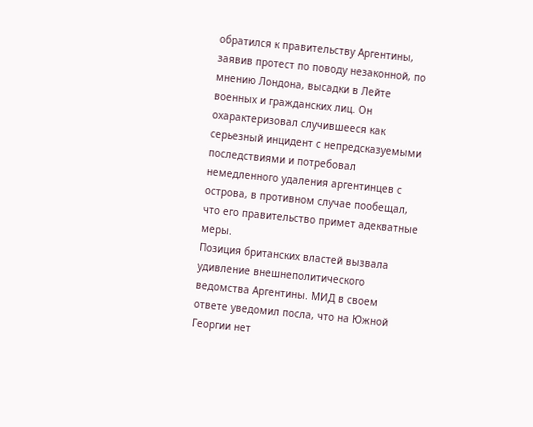обратился к правительству Аргентины, заявив протест по поводу незаконной, по мнению Лондона, высадки в Лейте военных и гражданских лиц. Он охарактеризовал случившееся как серьезный инцидент с непредсказуемыми последствиями и потребовал немедленного удаления аргентинцев с острова, в противном случае пообещал, что его правительство примет адекватные меры.
Позиция британских властей вызвала удивление внешнеполитического ведомства Аргентины. МИД в своем ответе уведомил посла, что на Южной Георгии нет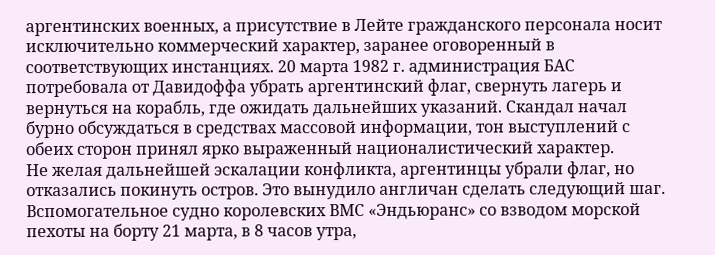аргентинских военных, а присутствие в Лейте гражданского персонала носит исключительно коммерческий характер, заранее оговоренный в соответствующих инстанциях. 20 марта 1982 г. администрация БАС потребовала от Давидоффа убрать аргентинский флаг, свернуть лагерь и вернуться на корабль, где ожидать дальнейших указаний. Скандал начал бурно обсуждаться в средствах массовой информации, тон выступлений с обеих сторон принял ярко выраженный националистический характер.
Не желая дальнейшей эскалации конфликта, аргентинцы убрали флаг, но отказались покинуть остров. Это вынудило англичан сделать следующий шаг. Вспомогательное судно королевских ВМС «Эндьюранс» со взводом морской пехоты на борту 21 марта, в 8 часов утра,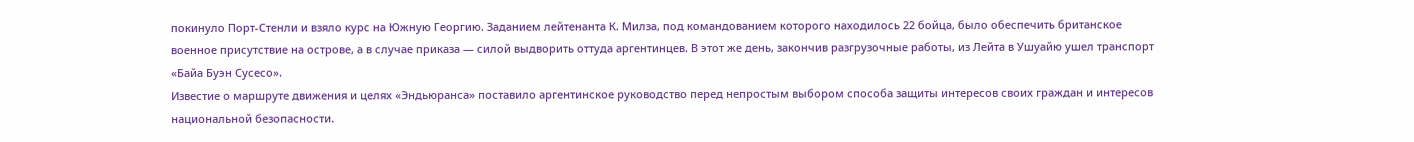покинуло Порт-Стенли и взяло курс на Южную Георгию. Заданием лейтенанта К. Милза, под командованием которого находилось 22 бойца, было обеспечить британское военное присутствие на острове, а в случае приказа — силой выдворить оттуда аргентинцев. В этот же день, закончив разгрузочные работы, из Лейта в Ушуайю ушел транспорт «Байа Буэн Сусесо».
Известие о маршруте движения и целях «Эндьюранса» поставило аргентинское руководство перед непростым выбором способа защиты интересов своих граждан и интересов национальной безопасности.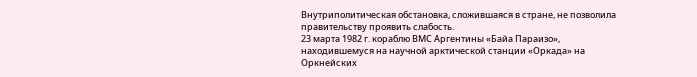Внутриполитическая обстановка, сложившаяся в стране, не позволила правительству проявить слабость.
23 марта 1982 г. кораблю ВМС Аргентины «Байа Параизо», находившемуся на научной арктической станции «Оркада» на Оркнейских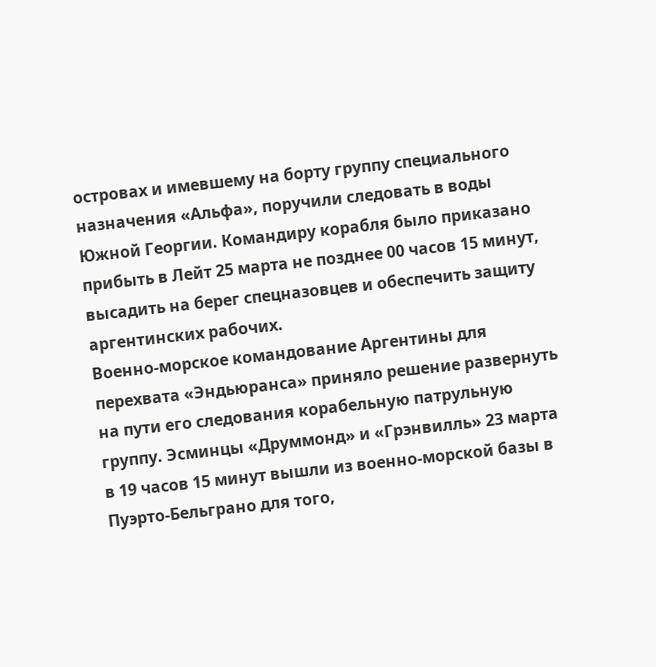островах и имевшему на борту группу специального назначения «Альфа», поручили следовать в воды Южной Георгии. Командиру корабля было приказано прибыть в Лейт 25 марта не позднее 00 часов 15 минут, высадить на берег спецназовцев и обеспечить защиту аргентинских рабочих.
Военно-морское командование Аргентины для перехвата «Эндьюранса» приняло решение развернуть на пути его следования корабельную патрульную группу. Эсминцы «Друммонд» и «Грэнвилль» 23 марта в 19 часов 15 минут вышли из военно-морской базы в Пуэрто-Бельграно для того,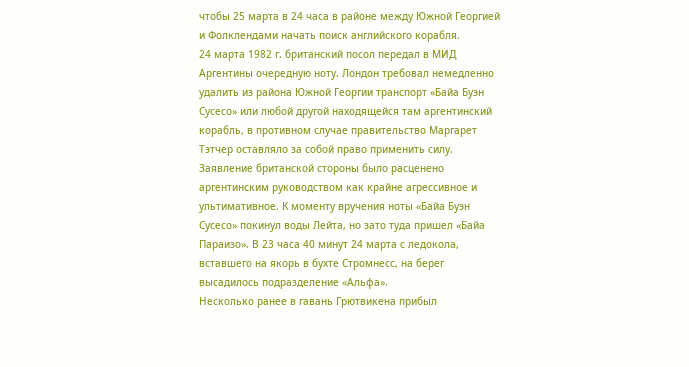чтобы 25 марта в 24 часа в районе между Южной Георгией и Фолклендами начать поиск английского корабля.
24 марта 1982 г. британский посол передал в МИД Аргентины очередную ноту. Лондон требовал немедленно удалить из района Южной Георгии транспорт «Байа Буэн Сусесо» или любой другой находящейся там аргентинский корабль, в противном случае правительство Маргарет Тэтчер оставляло за собой право применить силу.
Заявление британской стороны было расценено аргентинским руководством как крайне агрессивное и ультимативное. К моменту вручения ноты «Байа Буэн Сусесо» покинул воды Лейта, но зато туда пришел «Байа Параизо». В 23 часа 40 минут 24 марта с ледокола, вставшего на якорь в бухте Стромнесс, на берег высадилось подразделение «Альфа».
Несколько ранее в гавань Грютвикена прибыл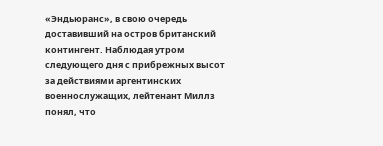«Эндьюранс», в свою очередь доставивший на остров британский контингент. Наблюдая утром следующего дня с прибрежных высот за действиями аргентинских военнослужащих, лейтенант Миллз понял, что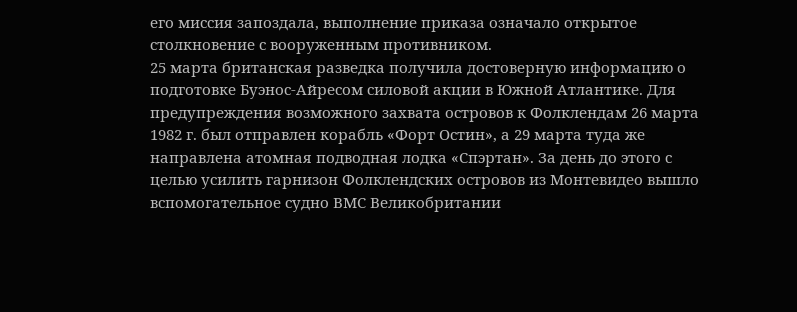его миссия запоздала, выполнение приказа означало открытое столкновение с вооруженным противником.
25 марта британская разведка получила достоверную информацию о подготовке Буэнос-Айресом силовой акции в Южной Атлантике. Для предупреждения возможного захвата островов к Фолклендам 26 марта 1982 г. был отправлен корабль «Форт Остин», а 29 марта туда же направлена атомная подводная лодка «Спэртан». За день до этого с целью усилить гарнизон Фолклендских островов из Монтевидео вышло вспомогательное судно ВМС Великобритании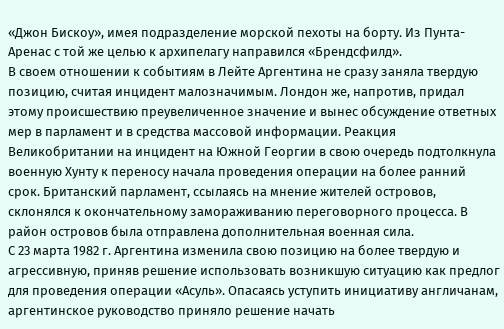«Джон Бискоу», имея подразделение морской пехоты на борту. Из Пунта-Аренас с той же целью к архипелагу направился «Брендсфилд».
В своем отношении к событиям в Лейте Аргентина не сразу заняла твердую позицию, считая инцидент малозначимым. Лондон же, напротив, придал этому происшествию преувеличенное значение и вынес обсуждение ответных мер в парламент и в средства массовой информации. Реакция Великобритании на инцидент на Южной Георгии в свою очередь подтолкнула военную Хунту к переносу начала проведения операции на более ранний срок. Британский парламент, ссылаясь на мнение жителей островов, склонялся к окончательному замораживанию переговорного процесса. В район островов была отправлена дополнительная военная сила.
С 23 марта 1982 г. Аргентина изменила свою позицию на более твердую и агрессивную, приняв решение использовать возникшую ситуацию как предлог для проведения операции «Асуль». Опасаясь уступить инициативу англичанам, аргентинское руководство приняло решение начать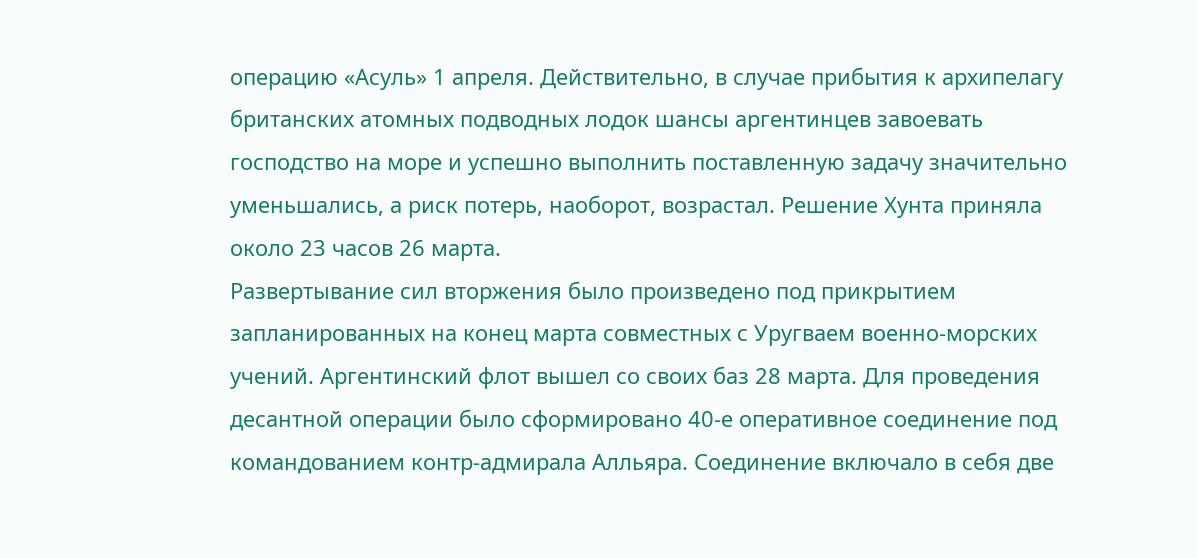операцию «Асуль» 1 апреля. Действительно, в случае прибытия к архипелагу британских атомных подводных лодок шансы аргентинцев завоевать господство на море и успешно выполнить поставленную задачу значительно уменьшались, а риск потерь, наоборот, возрастал. Решение Хунта приняла около 23 часов 26 марта.
Развертывание сил вторжения было произведено под прикрытием запланированных на конец марта совместных с Уругваем военно-морских учений. Аргентинский флот вышел со своих баз 28 марта. Для проведения десантной операции было сформировано 40-е оперативное соединение под командованием контр-адмирала Алльяра. Соединение включало в себя две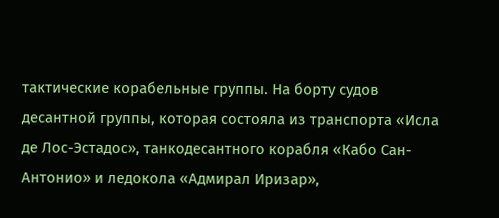тактические корабельные группы. На борту судов десантной группы, которая состояла из транспорта «Исла де Лос-Эстадос», танкодесантного корабля «Кабо Сан-Антонио» и ледокола «Адмирал Иризар»,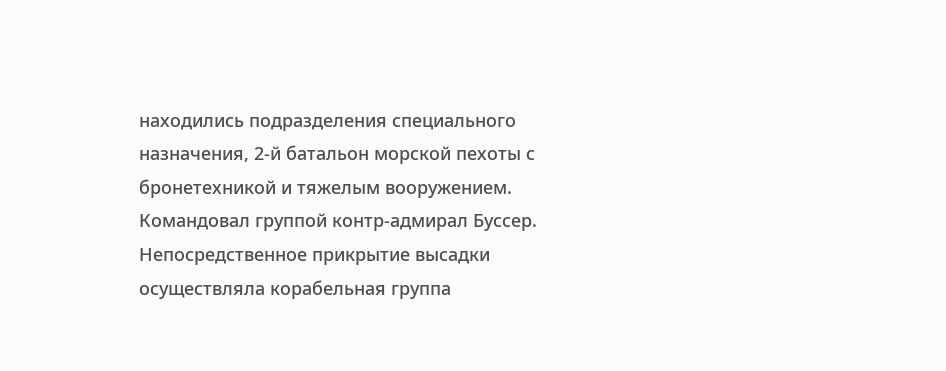находились подразделения специального назначения, 2-й батальон морской пехоты с бронетехникой и тяжелым вооружением. Командовал группой контр-адмирал Буссер.
Непосредственное прикрытие высадки осуществляла корабельная группа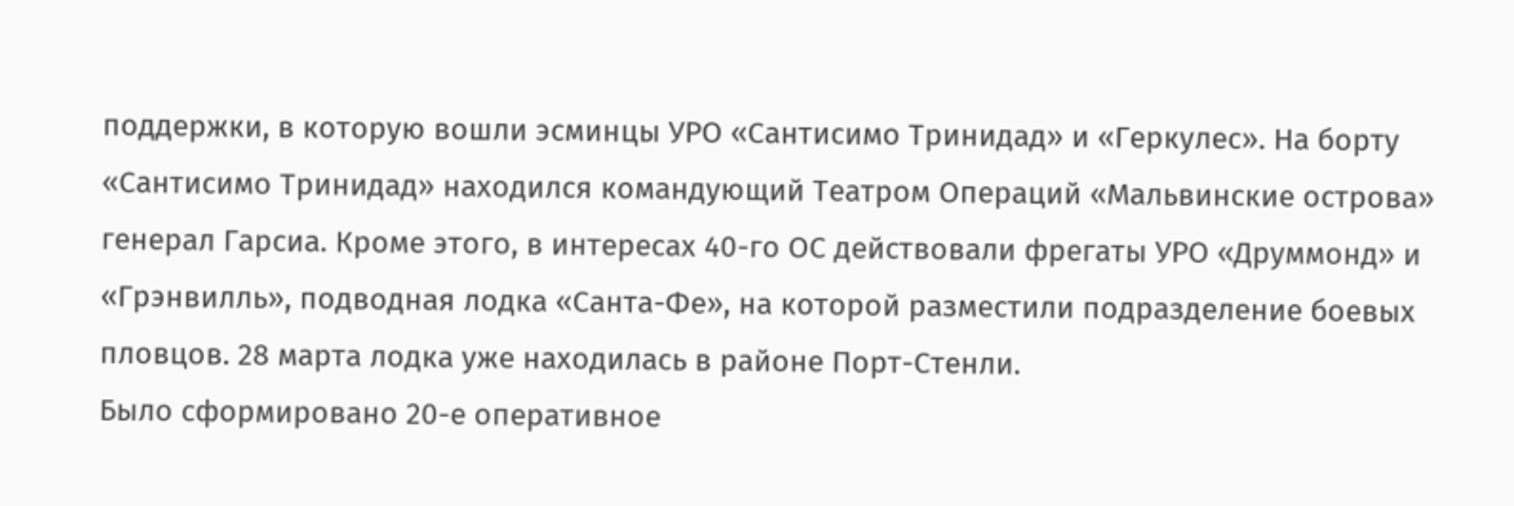поддержки, в которую вошли эсминцы УРО «Сантисимо Тринидад» и «Геркулес». На борту «Сантисимо Тринидад» находился командующий Театром Операций «Мальвинские острова» генерал Гарсиа. Кроме этого, в интересах 40-го ОС действовали фрегаты УРО «Друммонд» и «Грэнвилль», подводная лодка «Санта-Фе», на которой разместили подразделение боевых пловцов. 28 марта лодка уже находилась в районе Порт-Стенли.
Было сформировано 20-е оперативное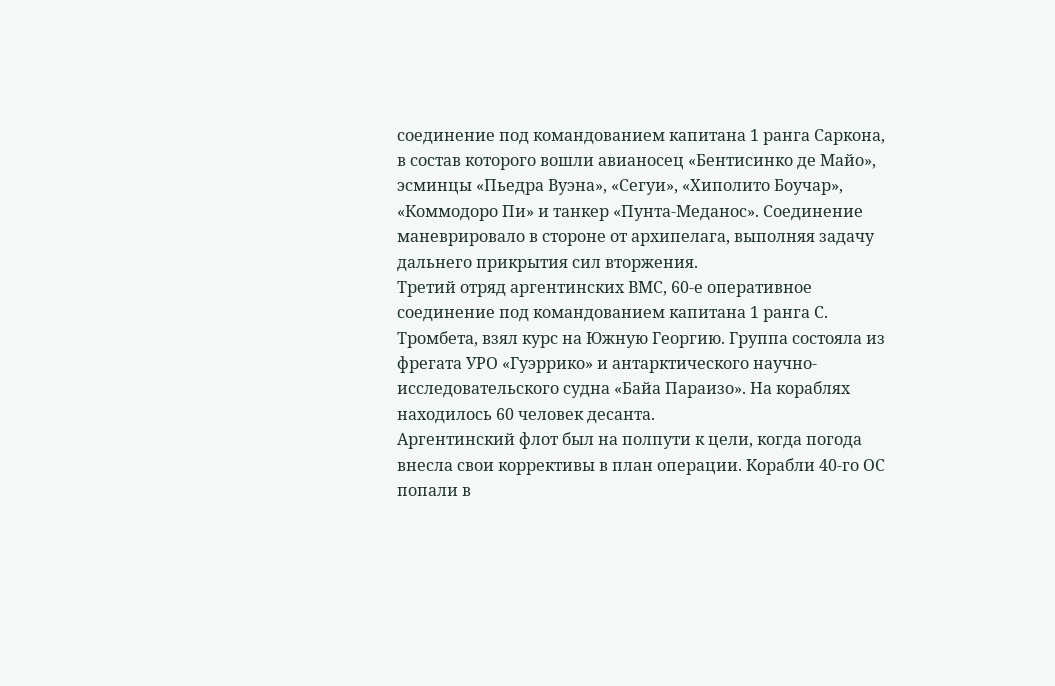соединение под командованием капитана 1 ранга Саркона, в состав которого вошли авианосец «Бентисинко де Майо», эсминцы «Пьедра Вуэна», «Сегуи», «Хиполито Боучар», «Коммодоро Пи» и танкер «Пунта-Меданос». Соединение маневрировало в стороне от архипелага, выполняя задачу дальнего прикрытия сил вторжения.
Третий отряд аргентинских ВМС, 60-е оперативное соединение под командованием капитана 1 ранга С. Тромбета, взял курс на Южную Георгию. Группа состояла из фрегата УРО «Гуэррико» и антарктического научно-исследовательского судна «Байа Параизо». На кораблях находилось 60 человек десанта.
Аргентинский флот был на полпути к цели, когда погода внесла свои коррективы в план операции. Корабли 40-го ОС попали в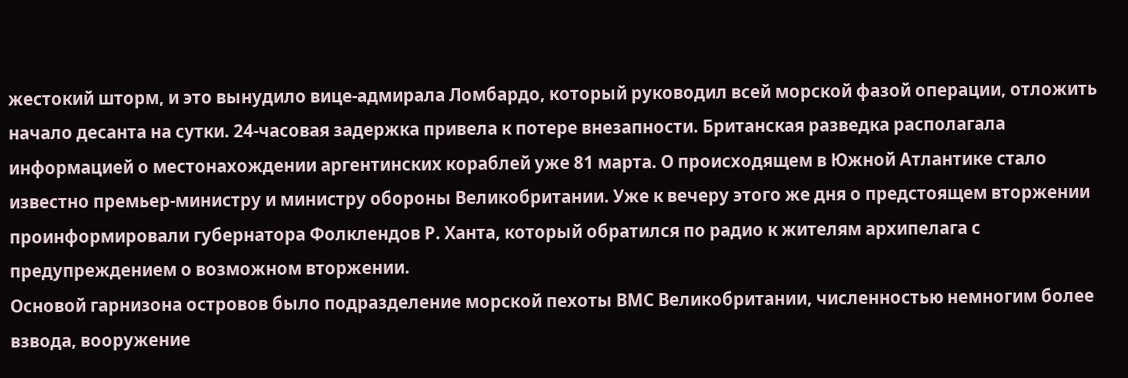жестокий шторм, и это вынудило вице-адмирала Ломбардо, который руководил всей морской фазой операции, отложить начало десанта на сутки. 24-часовая задержка привела к потере внезапности. Британская разведка располагала информацией о местонахождении аргентинских кораблей уже 81 марта. О происходящем в Южной Атлантике стало известно премьер-министру и министру обороны Великобритании. Уже к вечеру этого же дня о предстоящем вторжении проинформировали губернатора Фолклендов Р. Ханта, который обратился по радио к жителям архипелага с предупреждением о возможном вторжении.
Основой гарнизона островов было подразделение морской пехоты ВМС Великобритании, численностью немногим более взвода, вооружение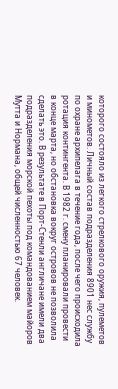которого состояло из легкого стрелкового оружия, пулеметов и минометов. Личный состав подразделения 8901 нес службу по охране архипелага в течение года, после чего происходила ротация контингента. В 1982 г. смену планировали провести в конце марта, но обстановка вокруг островов не позволила сделать это. В результате в Порт-Стенли англичане имели два подразделения морской пехоты под командованием майоров Мутта и Нормана, общей численностью 67 человек.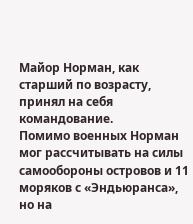Майор Норман, как старший по возрасту, принял на себя командование.
Помимо военных Норман мог рассчитывать на силы самообороны островов и 11 моряков с «Эндьюранса», но на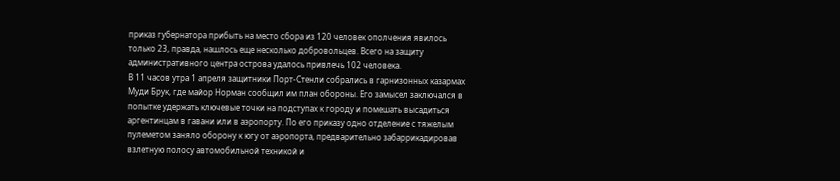приказ губернатора прибыть на место сбора из 120 человек ополчения явилось только 23, правда, нашлось еще несколько добровольцев. Всего на защиту административного центра острова удалось привлечь 102 человека.
В 11 часов утра 1 апреля защитники Порт-Стенли собрались в гарнизонных казармах Муди Брук, где майор Норман сообщил им план обороны. Его замысел заключался в попытке удержать ключевые точки на подступах к городу и помешать высадиться аргентинцам в гавани или в аэропорту. По его приказу одно отделение с тяжелым пулеметом заняло оборону к югу от аэропорта, предварительно забаррикадировав взлетную полосу автомобильной техникой и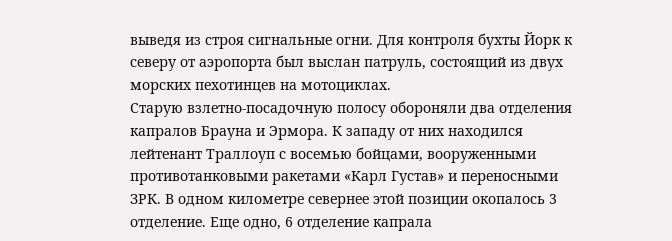выведя из строя сигнальные огни. Для контроля бухты Йорк к северу от аэропорта был выслан патруль, состоящий из двух морских пехотинцев на мотоциклах.
Старую взлетно-посадочную полосу обороняли два отделения капралов Брауна и Эрмора. К западу от них находился лейтенант Траллоуп с восемью бойцами, вооруженными противотанковыми ракетами «Карл Густав» и переносными ЗРК. В одном километре севернее этой позиции окопалось 3 отделение. Еще одно, 6 отделение капрала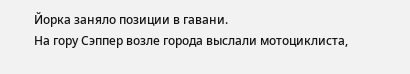Йорка заняло позиции в гавани.
На гору Сэппер возле города выслали мотоциклиста,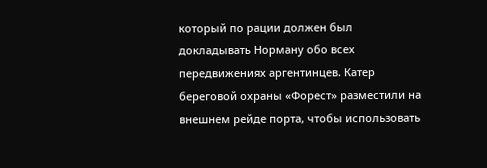который по рации должен был докладывать Норману обо всех передвижениях аргентинцев. Катер береговой охраны «Форест» разместили на внешнем рейде порта, чтобы использовать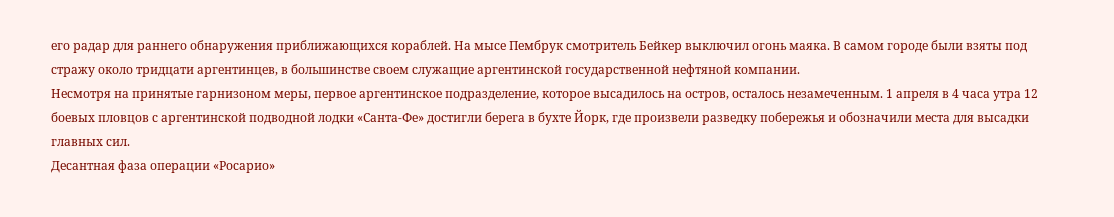его радар для раннего обнаружения приближающихся кораблей. На мысе Пембрук смотритель Бейкер выключил огонь маяка. В самом городе были взяты под стражу около тридцати аргентинцев, в большинстве своем служащие аргентинской государственной нефтяной компании.
Несмотря на принятые гарнизоном меры, первое аргентинское подразделение, которое высадилось на остров, осталось незамеченным. 1 апреля в 4 часа утра 12 боевых пловцов с аргентинской подводной лодки «Санта-Фе» достигли берега в бухте Йорк, где произвели разведку побережья и обозначили места для высадки главных сил.
Десантная фаза операции «Росарио»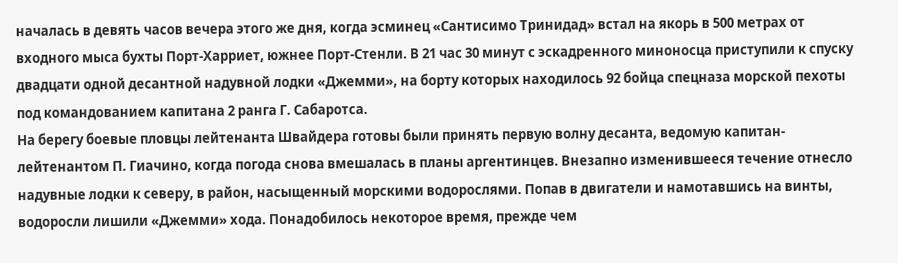началась в девять часов вечера этого же дня, когда эсминец «Сантисимо Тринидад» встал на якорь в 500 метрах от входного мыса бухты Порт-Харриет, южнее Порт-Стенли. В 21 час 30 минут с эскадренного миноносца приступили к спуску двадцати одной десантной надувной лодки «Джемми», на борту которых находилось 92 бойца спецназа морской пехоты под командованием капитана 2 ранга Г. Сабаротса.
На берегу боевые пловцы лейтенанта Швайдера готовы были принять первую волну десанта, ведомую капитан-лейтенантом П. Гиачино, когда погода снова вмешалась в планы аргентинцев. Внезапно изменившееся течение отнесло надувные лодки к северу, в район, насыщенный морскими водорослями. Попав в двигатели и намотавшись на винты, водоросли лишили «Джемми» хода. Понадобилось некоторое время, прежде чем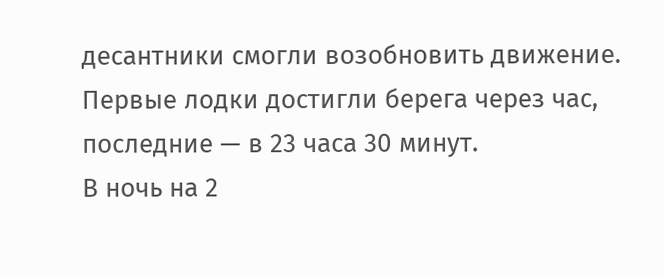десантники смогли возобновить движение. Первые лодки достигли берега через час, последние — в 23 часа 30 минут.
В ночь на 2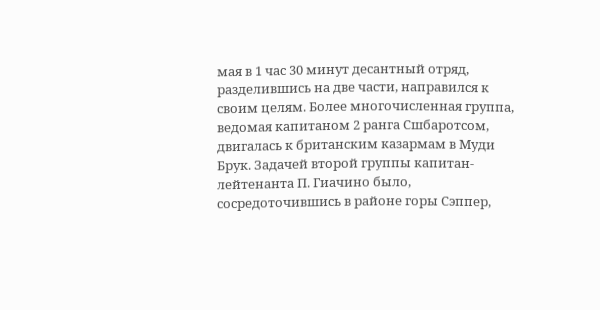мая в 1 час 30 минут десантный отряд, разделившись на две части, направился к своим целям. Более многочисленная группа, ведомая капитаном 2 ранга Сшбаротсом, двигалась к британским казармам в Муди Брук. Задачей второй группы капитан-лейтенанта П. Гиачино было, сосредоточившись в районе горы Сэппер,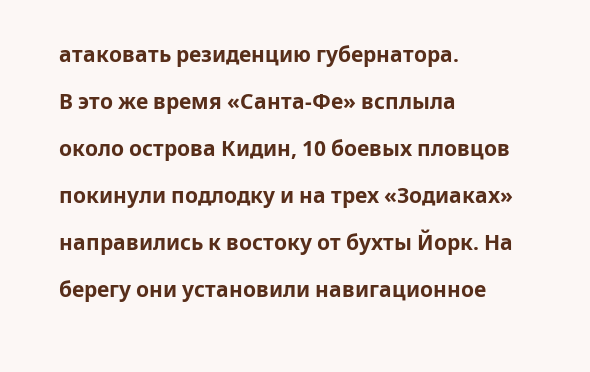атаковать резиденцию губернатора.
В это же время «Санта-Фе» всплыла около острова Кидин, 10 боевых пловцов покинули подлодку и на трех «Зодиаках» направились к востоку от бухты Йорк. На берегу они установили навигационное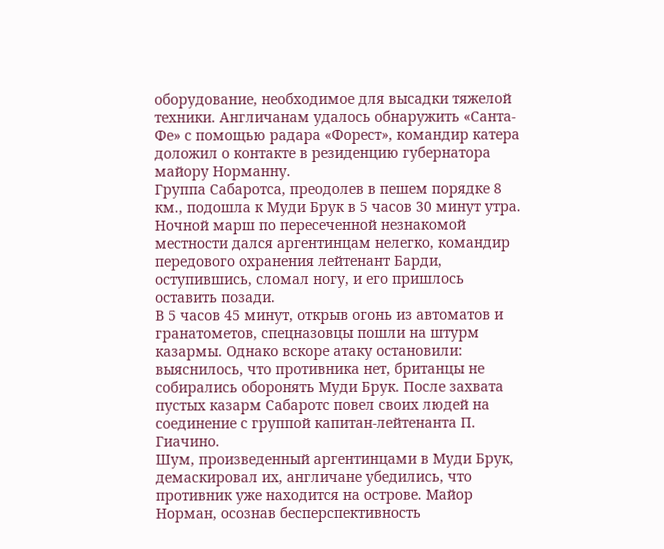оборудование, необходимое для высадки тяжелой техники. Англичанам удалось обнаружить «Санта-Фе» с помощью радара «Форест», командир катера доложил о контакте в резиденцию губернатора майору Норманну.
Группа Сабаротса, преодолев в пешем порядке 8 км., подошла к Муди Брук в 5 часов 30 минут утра. Ночной марш по пересеченной незнакомой местности дался аргентинцам нелегко, командир передового охранения лейтенант Барди, оступившись, сломал ногу, и его пришлось оставить позади.
В 5 часов 45 минут, открыв огонь из автоматов и гранатометов, спецназовцы пошли на штурм казармы. Однако вскоре атаку остановили: выяснилось, что противника нет, британцы не собирались оборонять Муди Брук. После захвата пустых казарм Сабаротс повел своих людей на соединение с группой капитан-лейтенанта П. Гиачино.
Шум, произведенный аргентинцами в Муди Брук, демаскировал их, англичане убедились, что противник уже находится на острове. Майор Норман, осознав бесперспективность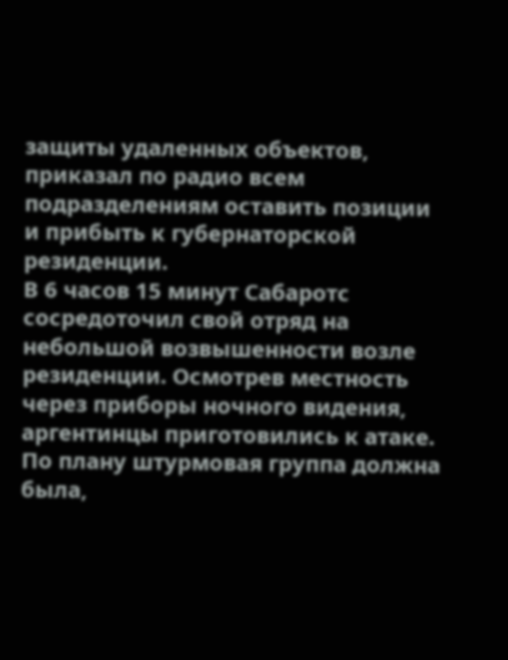защиты удаленных объектов, приказал по радио всем подразделениям оставить позиции и прибыть к губернаторской резиденции.
В 6 часов 15 минут Сабаротс сосредоточил свой отряд на небольшой возвышенности возле резиденции. Осмотрев местность через приборы ночного видения, аргентинцы приготовились к атаке. По плану штурмовая группа должна была,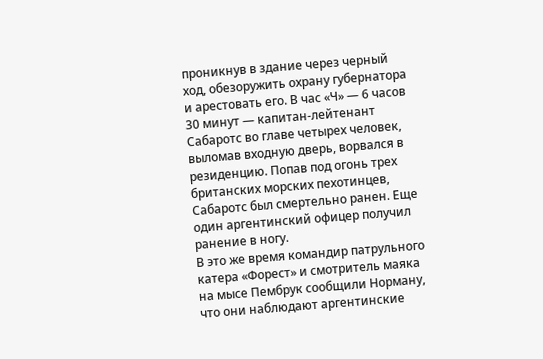проникнув в здание через черный ход, обезоружить охрану губернатора и арестовать его. В час «Ч» — 6 часов 30 минут — капитан-лейтенант Сабаротс во главе четырех человек, выломав входную дверь, ворвался в резиденцию. Попав под огонь трех британских морских пехотинцев, Сабаротс был смертельно ранен. Еще один аргентинский офицер получил ранение в ногу.
В это же время командир патрульного катера «Форест» и смотритель маяка на мысе Пембрук сообщили Норману, что они наблюдают аргентинские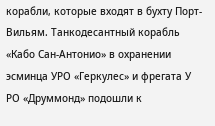корабли, которые входят в бухту Порт-Вильям. Танкодесантный корабль «Кабо Сан-Антонио» в охранении эсминца УРО «Геркулес» и фрегата У РО «Друммонд» подошли к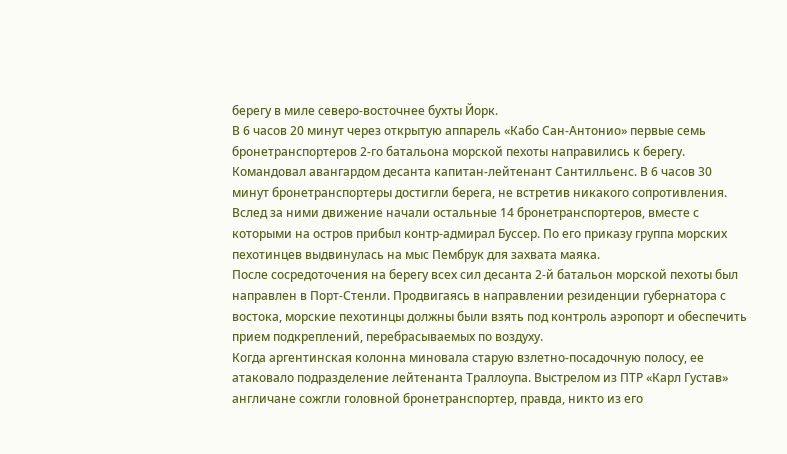берегу в миле северо-восточнее бухты Йорк.
В 6 часов 20 минут через открытую аппарель «Кабо Сан-Антонио» первые семь бронетранспортеров 2-го батальона морской пехоты направились к берегу. Командовал авангардом десанта капитан-лейтенант Сантилльенс. В 6 часов 30 минут бронетранспортеры достигли берега, не встретив никакого сопротивления. Вслед за ними движение начали остальные 14 бронетранспортеров, вместе с которыми на остров прибыл контр-адмирал Буссер. По его приказу группа морских пехотинцев выдвинулась на мыс Пембрук для захвата маяка.
После сосредоточения на берегу всех сил десанта 2-й батальон морской пехоты был направлен в Порт-Стенли. Продвигаясь в направлении резиденции губернатора с востока, морские пехотинцы должны были взять под контроль аэропорт и обеспечить прием подкреплений, перебрасываемых по воздуху.
Когда аргентинская колонна миновала старую взлетно-посадочную полосу, ее атаковало подразделение лейтенанта Траллоупа. Выстрелом из ПТР «Карл Густав» англичане сожгли головной бронетранспортер, правда, никто из его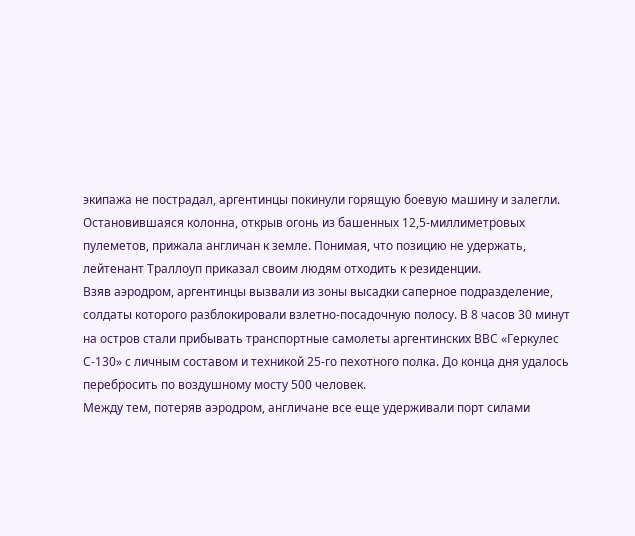экипажа не пострадал, аргентинцы покинули горящую боевую машину и залегли. Остановившаяся колонна, открыв огонь из башенных 12,5-миллиметровых пулеметов, прижала англичан к земле. Понимая, что позицию не удержать, лейтенант Траллоуп приказал своим людям отходить к резиденции.
Взяв аэродром, аргентинцы вызвали из зоны высадки саперное подразделение, солдаты которого разблокировали взлетно-посадочную полосу. В 8 часов 30 минут на остров стали прибывать транспортные самолеты аргентинских ВВС «Геркулес С-130» с личным составом и техникой 25-го пехотного полка. До конца дня удалось перебросить по воздушному мосту 500 человек.
Между тем, потеряв аэродром, англичане все еще удерживали порт силами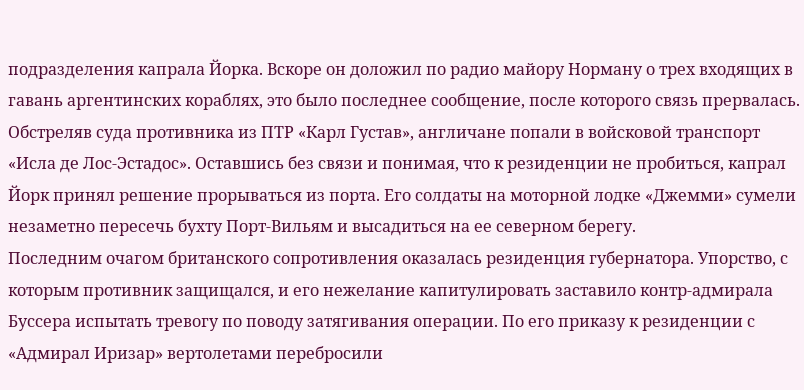подразделения капрала Йорка. Вскоре он доложил по радио майору Норману о трех входящих в гавань аргентинских кораблях, это было последнее сообщение, после которого связь прервалась. Обстреляв суда противника из ПТР «Карл Густав», англичане попали в войсковой транспорт «Исла де Лос-Эстадос». Оставшись без связи и понимая, что к резиденции не пробиться, капрал Йорк принял решение прорываться из порта. Его солдаты на моторной лодке «Джемми» сумели незаметно пересечь бухту Порт-Вильям и высадиться на ее северном берегу.
Последним очагом британского сопротивления оказалась резиденция губернатора. Упорство, с которым противник защищался, и его нежелание капитулировать заставило контр-адмирала Буссера испытать тревогу по поводу затягивания операции. По его приказу к резиденции с «Адмирал Иризар» вертолетами перебросили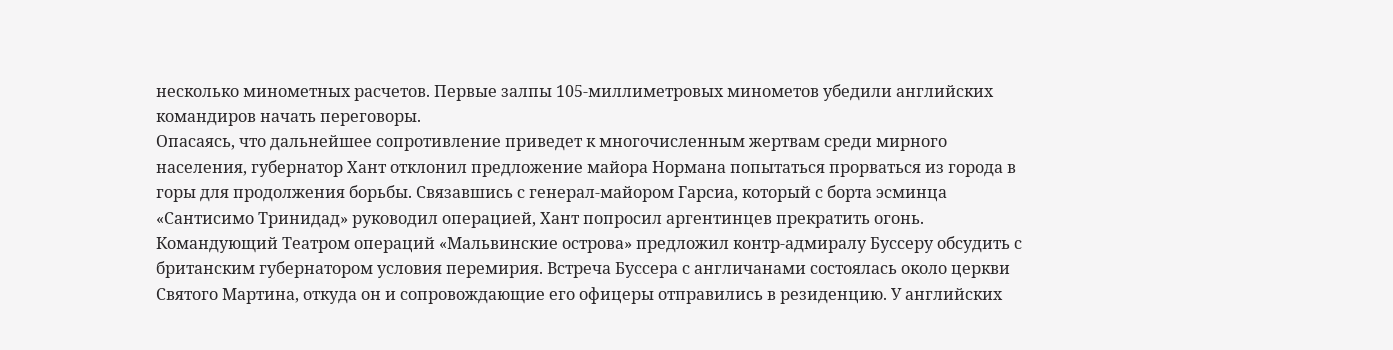несколько минометных расчетов. Первые залпы 105-миллиметровых минометов убедили английских командиров начать переговоры.
Опасаясь, что дальнейшее сопротивление приведет к многочисленным жертвам среди мирного населения, губернатор Хант отклонил предложение майора Нормана попытаться прорваться из города в горы для продолжения борьбы. Связавшись с генерал-майором Гарсиа, который с борта эсминца «Сантисимо Тринидад» руководил операцией, Хант попросил аргентинцев прекратить огонь.
Командующий Театром операций «Мальвинские острова» предложил контр-адмиралу Буссеру обсудить с британским губернатором условия перемирия. Встреча Буссера с англичанами состоялась около церкви Святого Мартина, откуда он и сопровождающие его офицеры отправились в резиденцию. У английских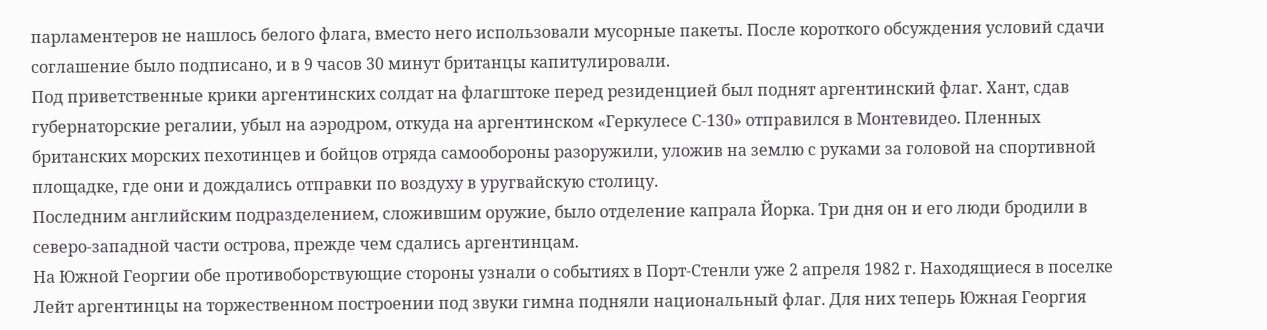парламентеров не нашлось белого флага, вместо него использовали мусорные пакеты. После короткого обсуждения условий сдачи соглашение было подписано, и в 9 часов 30 минут британцы капитулировали.
Под приветственные крики аргентинских солдат на флагштоке перед резиденцией был поднят аргентинский флаг. Хант, сдав губернаторские регалии, убыл на аэродром, откуда на аргентинском «Геркулесе С-130» отправился в Монтевидео. Пленных британских морских пехотинцев и бойцов отряда самообороны разоружили, уложив на землю с руками за головой на спортивной площадке, где они и дождались отправки по воздуху в уругвайскую столицу.
Последним английским подразделением, сложившим оружие, было отделение капрала Йорка. Три дня он и его люди бродили в северо-западной части острова, прежде чем сдались аргентинцам.
На Южной Георгии обе противоборствующие стороны узнали о событиях в Порт-Стенли уже 2 апреля 1982 г. Находящиеся в поселке Лейт аргентинцы на торжественном построении под звуки гимна подняли национальный флаг. Для них теперь Южная Георгия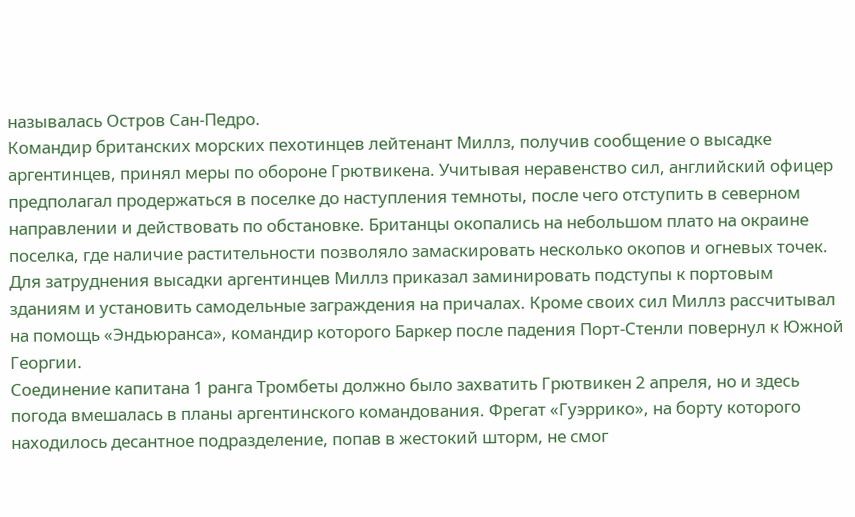называлась Остров Сан-Педро.
Командир британских морских пехотинцев лейтенант Миллз, получив сообщение о высадке аргентинцев, принял меры по обороне Грютвикена. Учитывая неравенство сил, английский офицер предполагал продержаться в поселке до наступления темноты, после чего отступить в северном направлении и действовать по обстановке. Британцы окопались на небольшом плато на окраине поселка, где наличие растительности позволяло замаскировать несколько окопов и огневых точек. Для затруднения высадки аргентинцев Миллз приказал заминировать подступы к портовым зданиям и установить самодельные заграждения на причалах. Кроме своих сил Миллз рассчитывал на помощь «Эндьюранса», командир которого Баркер после падения Порт-Стенли повернул к Южной Георгии.
Соединение капитана 1 ранга Тромбеты должно было захватить Грютвикен 2 апреля, но и здесь погода вмешалась в планы аргентинского командования. Фрегат «Гуэррико», на борту которого находилось десантное подразделение, попав в жестокий шторм, не смог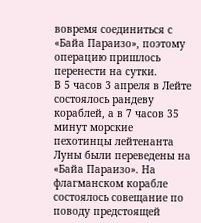вовремя соединиться с «Байа Параизо», поэтому операцию пришлось перенести на сутки.
В 5 часов 3 апреля в Лейте состоялось рандеву кораблей, а в 7 часов 35 минут морские пехотинцы лейтенанта Луны были переведены на «Байа Параизо». На флагманском корабле состоялось совещание по поводу предстоящей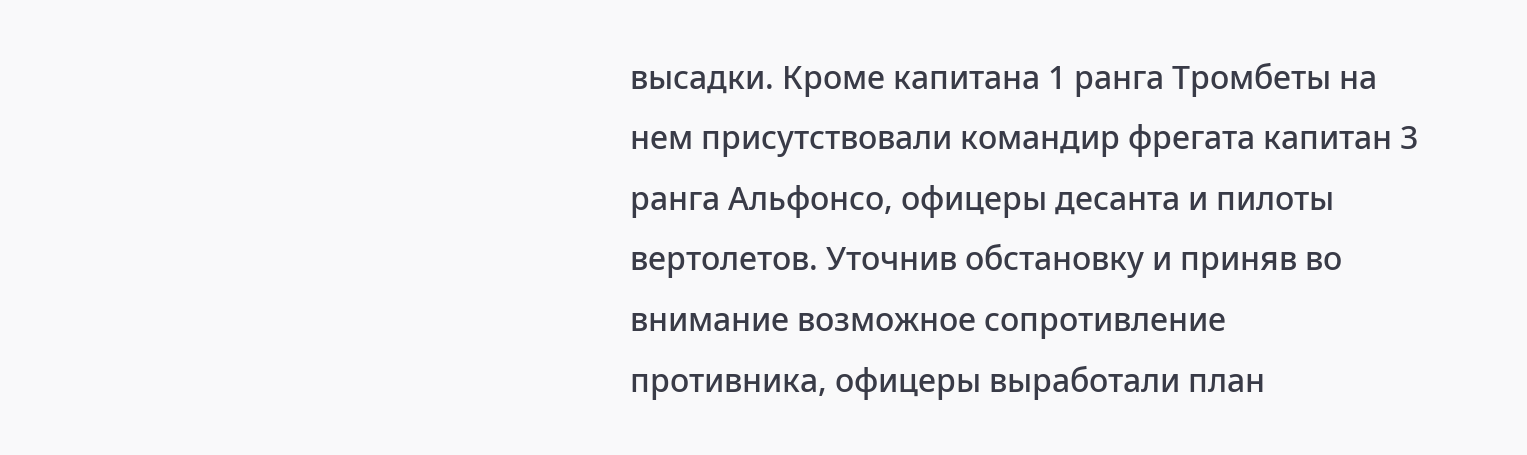высадки. Кроме капитана 1 ранга Тромбеты на нем присутствовали командир фрегата капитан 3 ранга Альфонсо, офицеры десанта и пилоты вертолетов. Уточнив обстановку и приняв во внимание возможное сопротивление противника, офицеры выработали план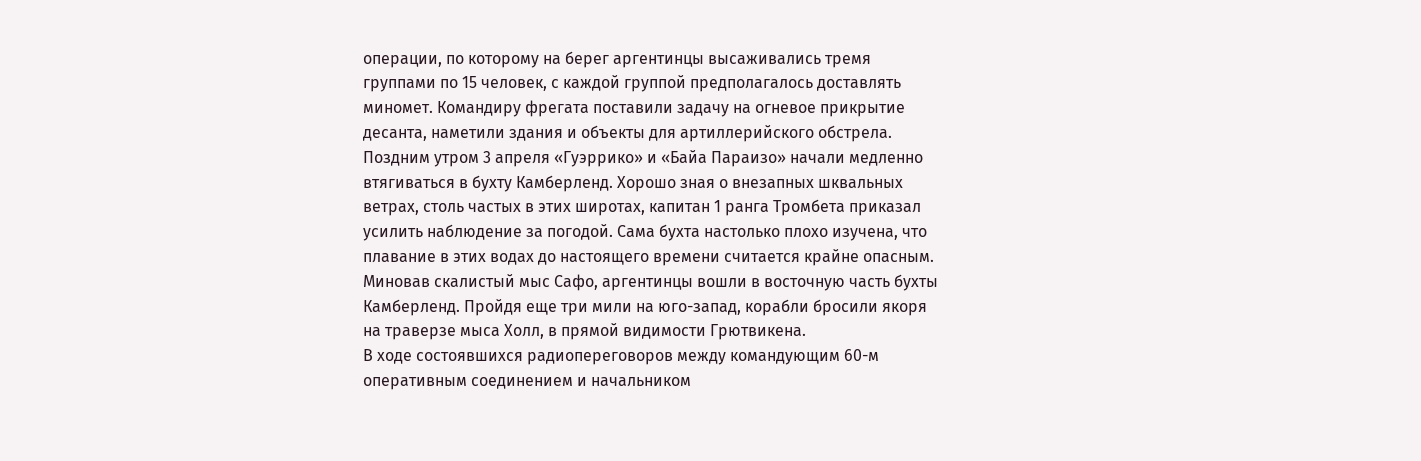операции, по которому на берег аргентинцы высаживались тремя группами по 15 человек, с каждой группой предполагалось доставлять миномет. Командиру фрегата поставили задачу на огневое прикрытие десанта, наметили здания и объекты для артиллерийского обстрела.
Поздним утром 3 апреля «Гуэррико» и «Байа Параизо» начали медленно втягиваться в бухту Камберленд. Хорошо зная о внезапных шквальных ветрах, столь частых в этих широтах, капитан 1 ранга Тромбета приказал усилить наблюдение за погодой. Сама бухта настолько плохо изучена, что плавание в этих водах до настоящего времени считается крайне опасным. Миновав скалистый мыс Сафо, аргентинцы вошли в восточную часть бухты Камберленд. Пройдя еще три мили на юго-запад, корабли бросили якоря на траверзе мыса Холл, в прямой видимости Грютвикена.
В ходе состоявшихся радиопереговоров между командующим 60-м оперативным соединением и начальником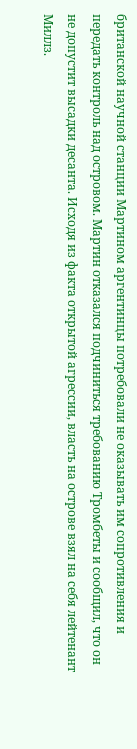британской научной станции Мартином аргентинцы потребовали не оказывать им сопротивления и передать контроль над островом. Мартин отказался подчиниться требованию Тромбеты и сообщил, что он не допустит высадки десанта. Исходя из факта открытой агрессии, власть на острове взял на себя лейтенант Миллз.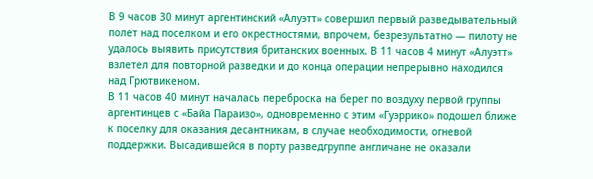В 9 часов 30 минут аргентинский «Алуэтт» совершил первый разведывательный полет над поселком и его окрестностями, впрочем, безрезультатно — пилоту не удалось выявить присутствия британских военных. В 11 часов 4 минут «Алуэтт» взлетел для повторной разведки и до конца операции непрерывно находился над Грютвикеном.
В 11 часов 40 минут началась переброска на берег по воздуху первой группы аргентинцев с «Байа Параизо», одновременно с этим «Гуэррико» подошел ближе к поселку для оказания десантникам, в случае необходимости, огневой поддержки. Высадившейся в порту разведгруппе англичане не оказали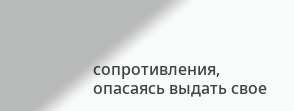сопротивления, опасаясь выдать свое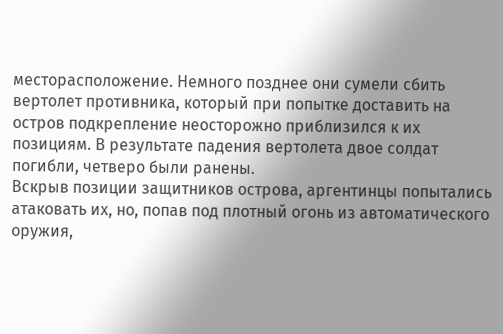месторасположение. Немного позднее они сумели сбить вертолет противника, который при попытке доставить на остров подкрепление неосторожно приблизился к их позициям. В результате падения вертолета двое солдат погибли, четверо были ранены.
Вскрыв позиции защитников острова, аргентинцы попытались атаковать их, но, попав под плотный огонь из автоматического оружия,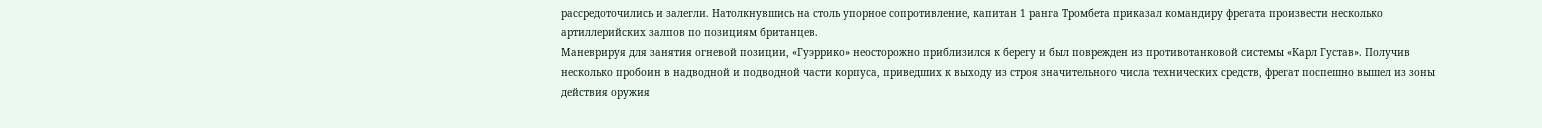рассредоточились и залегли. Натолкнувшись на столь упорное сопротивление, капитан 1 ранга Тромбета приказал командиру фрегата произвести несколько артиллерийских залпов по позициям британцев.
Маневрируя для занятия огневой позиции, «Гуэррико» неосторожно приблизился к берегу и был поврежден из противотанковой системы «Карл Густав». Получив несколько пробоин в надводной и подводной части корпуса, приведших к выходу из строя значительного числа технических средств, фрегат поспешно вышел из зоны действия оружия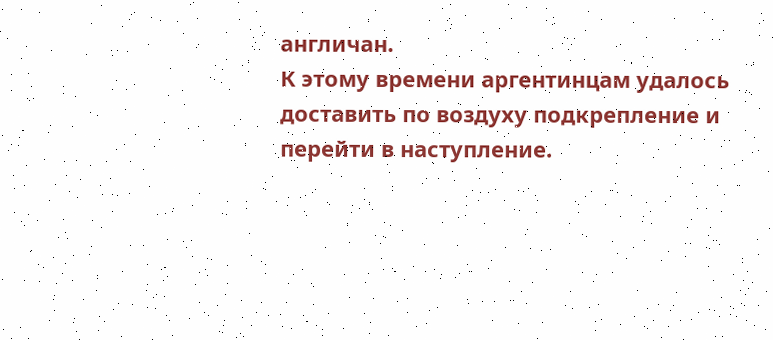англичан.
К этому времени аргентинцам удалось доставить по воздуху подкрепление и перейти в наступление.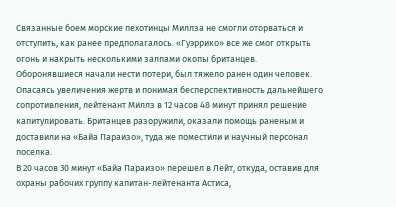Связанные боем морские пехотинцы Миллза не смогли оторваться и отступить, как ранее предполагалось. «Гуэррико» все же смог открыть огонь и накрыть несколькими залпами окопы британцев.
Оборонявшиеся начали нести потери, был тяжело ранен один человек. Опасаясь увеличения жертв и понимая бесперспективность дальнейшего сопротивления, лейтенант Миллз в 12 часов 48 минут принял решение капитулировать. Британцев разоружили, оказали помощь раненым и доставили на «Байа Параизо», туда же поместили и научный персонал поселка.
В 20 часов 30 минут «Байа Параизо» перешел в Лейт, откуда, оставив для охраны рабочих группу капитан-лейтенанта Астиса,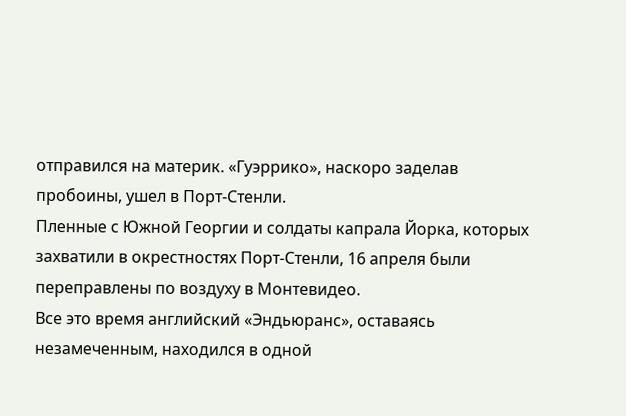отправился на материк. «Гуэррико», наскоро заделав пробоины, ушел в Порт-Стенли.
Пленные с Южной Георгии и солдаты капрала Йорка, которых захватили в окрестностях Порт-Стенли, 16 апреля были переправлены по воздуху в Монтевидео.
Все это время английский «Эндьюранс», оставаясь незамеченным, находился в одной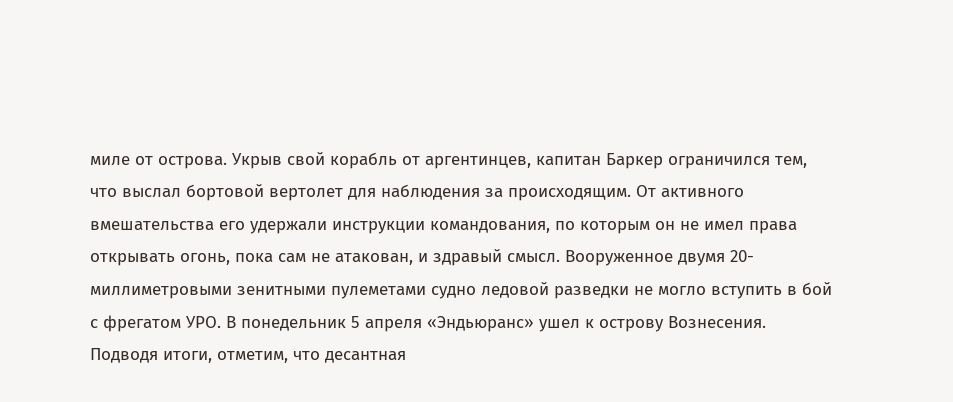миле от острова. Укрыв свой корабль от аргентинцев, капитан Баркер ограничился тем, что выслал бортовой вертолет для наблюдения за происходящим. От активного вмешательства его удержали инструкции командования, по которым он не имел права открывать огонь, пока сам не атакован, и здравый смысл. Вооруженное двумя 20-миллиметровыми зенитными пулеметами судно ледовой разведки не могло вступить в бой с фрегатом УРО. В понедельник 5 апреля «Эндьюранс» ушел к острову Вознесения.
Подводя итоги, отметим, что десантная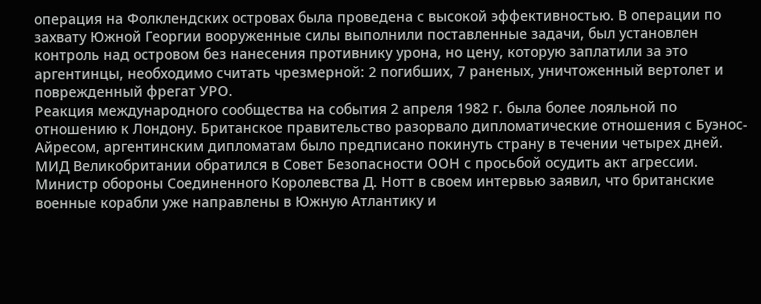операция на Фолклендских островах была проведена с высокой эффективностью. В операции по захвату Южной Георгии вооруженные силы выполнили поставленные задачи, был установлен контроль над островом без нанесения противнику урона, но цену, которую заплатили за это аргентинцы, необходимо считать чрезмерной: 2 погибших, 7 раненых, уничтоженный вертолет и поврежденный фрегат УРО.
Реакция международного сообщества на события 2 апреля 1982 г. была более лояльной по отношению к Лондону. Британское правительство разорвало дипломатические отношения с Буэнос-Айресом, аргентинским дипломатам было предписано покинуть страну в течении четырех дней. МИД Великобритании обратился в Совет Безопасности ООН с просьбой осудить акт агрессии. Министр обороны Соединенного Королевства Д. Нотт в своем интервью заявил, что британские военные корабли уже направлены в Южную Атлантику и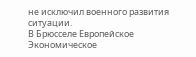не исключил военного развития ситуации.
В Брюсселе Европейское Экономическое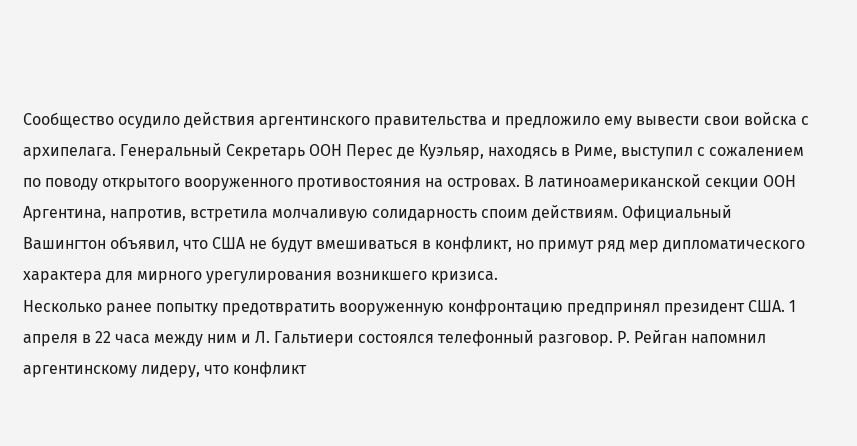Сообщество осудило действия аргентинского правительства и предложило ему вывести свои войска с архипелага. Генеральный Секретарь ООН Перес де Куэльяр, находясь в Риме, выступил с сожалением по поводу открытого вооруженного противостояния на островах. В латиноамериканской секции ООН Аргентина, напротив, встретила молчаливую солидарность споим действиям. Официальный Вашингтон объявил, что США не будут вмешиваться в конфликт, но примут ряд мер дипломатического характера для мирного урегулирования возникшего кризиса.
Несколько ранее попытку предотвратить вооруженную конфронтацию предпринял президент США. 1 апреля в 22 часа между ним и Л. Гальтиери состоялся телефонный разговор. Р. Рейган напомнил аргентинскому лидеру, что конфликт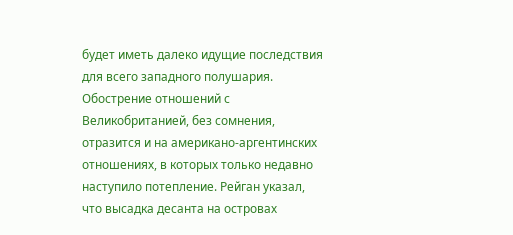будет иметь далеко идущие последствия для всего западного полушария. Обострение отношений с Великобританией, без сомнения, отразится и на американо-аргентинских отношениях, в которых только недавно наступило потепление. Рейган указал, что высадка десанта на островах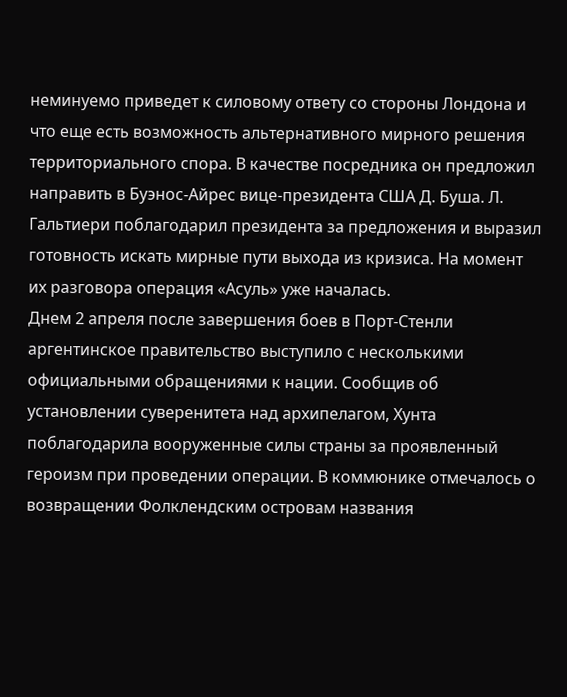неминуемо приведет к силовому ответу со стороны Лондона и что еще есть возможность альтернативного мирного решения территориального спора. В качестве посредника он предложил направить в Буэнос-Айрес вице-президента США Д. Буша. Л. Гальтиери поблагодарил президента за предложения и выразил готовность искать мирные пути выхода из кризиса. На момент их разговора операция «Асуль» уже началась.
Днем 2 апреля после завершения боев в Порт-Стенли аргентинское правительство выступило с несколькими официальными обращениями к нации. Сообщив об установлении суверенитета над архипелагом, Хунта поблагодарила вооруженные силы страны за проявленный героизм при проведении операции. В коммюнике отмечалось о возвращении Фолклендским островам названия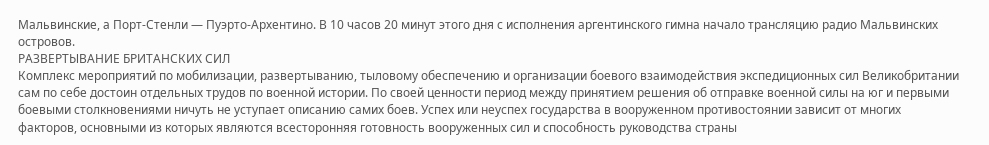Мальвинские, а Порт-Стенли — Пуэрто-Архентино. В 10 часов 20 минут этого дня с исполнения аргентинского гимна начало трансляцию радио Мальвинских островов.
РАЗВЕРТЫВАНИЕ БРИТАНСКИХ СИЛ
Комплекс мероприятий по мобилизации, развертыванию, тыловому обеспечению и организации боевого взаимодействия экспедиционных сил Великобритании сам по себе достоин отдельных трудов по военной истории. По своей ценности период между принятием решения об отправке военной силы на юг и первыми боевыми столкновениями ничуть не уступает описанию самих боев. Успех или неуспех государства в вооруженном противостоянии зависит от многих факторов, основными из которых являются всесторонняя готовность вооруженных сил и способность руководства страны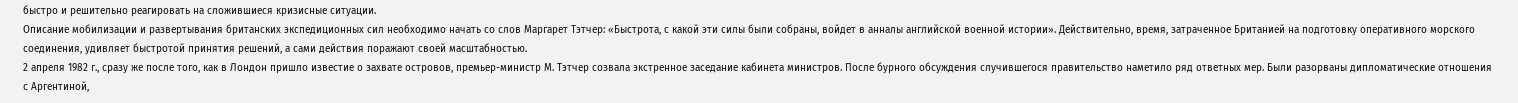быстро и решительно реагировать на сложившиеся кризисные ситуации.
Описание мобилизации и развертывания британских экспедиционных сил необходимо начать со слов Маргарет Тэтчер: «Быстрота, с какой эти силы были собраны, войдет в анналы английской военной истории». Действительно, время, затраченное Британией на подготовку оперативного морского соединения, удивляет быстротой принятия решений, а сами действия поражают своей масштабностью.
2 апреля 1982 г., сразу же после того, как в Лондон пришло известие о захвате островов, премьер-министр М. Тэтчер созвала экстренное заседание кабинета министров. После бурного обсуждения случившегося правительство наметило ряд ответных мер. Были разорваны дипломатические отношения с Аргентиной,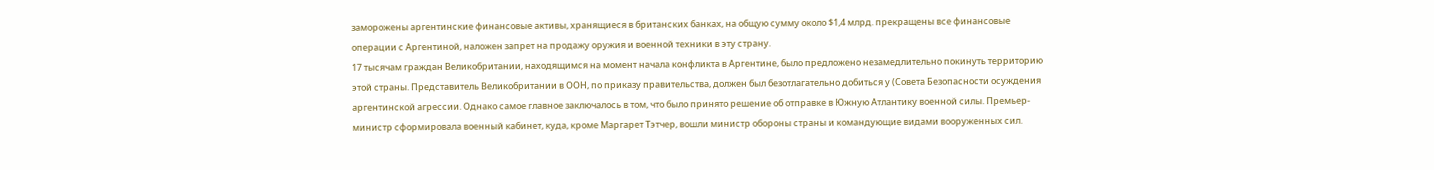заморожены аргентинские финансовые активы, хранящиеся в британских банках, на общую сумму около $1,4 млрд. прекращены все финансовые операции с Аргентиной, наложен запрет на продажу оружия и военной техники в эту страну.
17 тысячам граждан Великобритании, находящимся на момент начала конфликта в Аргентине, было предложено незамедлительно покинуть территорию этой страны. Представитель Великобритании в ООН, по приказу правительства, должен был безотлагательно добиться у (Совета Безопасности осуждения аргентинской агрессии. Однако самое главное заключалось в том, что было принято решение об отправке в Южную Атлантику военной силы. Премьер-министр сформировала военный кабинет, куда, кроме Маргарет Тэтчер, вошли министр обороны страны и командующие видами вооруженных сил.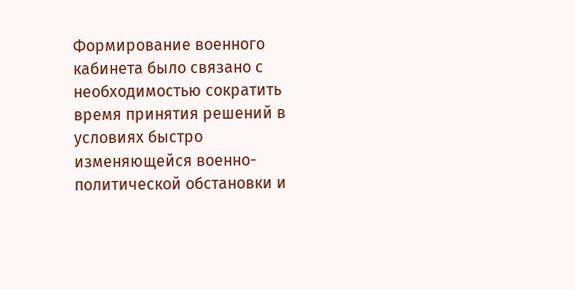Формирование военного кабинета было связано с необходимостью сократить время принятия решений в условиях быстро изменяющейся военно-политической обстановки и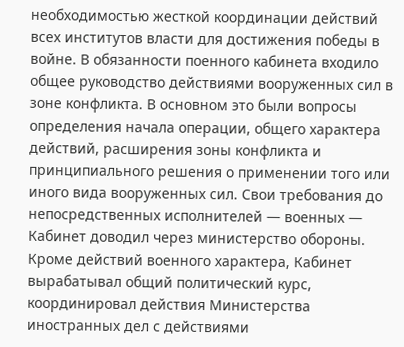необходимостью жесткой координации действий всех институтов власти для достижения победы в войне. В обязанности поенного кабинета входило общее руководство действиями вооруженных сил в зоне конфликта. В основном это были вопросы определения начала операции, общего характера действий, расширения зоны конфликта и принципиального решения о применении того или иного вида вооруженных сил. Свои требования до непосредственных исполнителей — военных — Кабинет доводил через министерство обороны. Кроме действий военного характера, Кабинет вырабатывал общий политический курс, координировал действия Министерства иностранных дел с действиями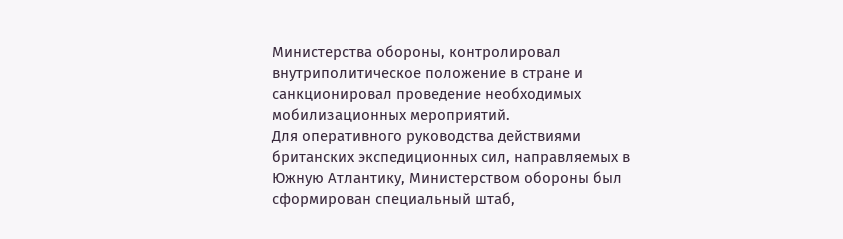Министерства обороны, контролировал внутриполитическое положение в стране и санкционировал проведение необходимых мобилизационных мероприятий.
Для оперативного руководства действиями британских экспедиционных сил, направляемых в Южную Атлантику, Министерством обороны был сформирован специальный штаб,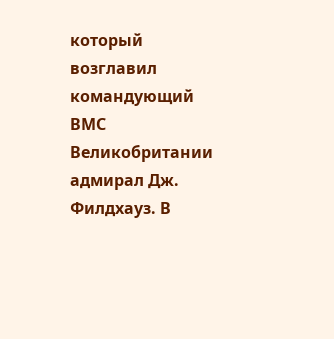который возглавил командующий ВМС Великобритании адмирал Дж. Филдхауз. В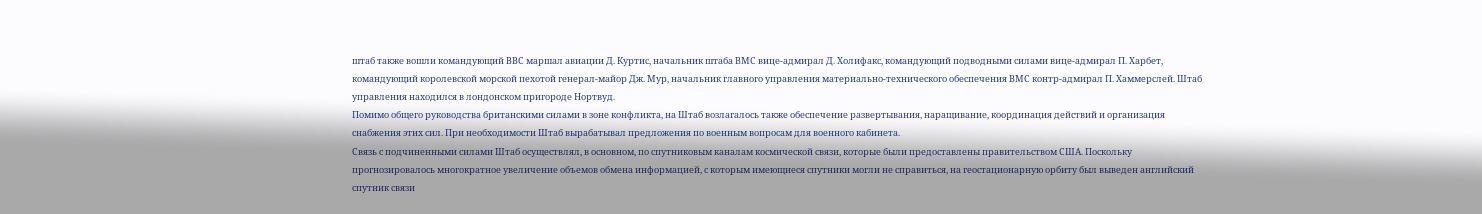штаб также вошли командующий ВВС маршал авиации Д. Куртис, начальник штаба ВМС вице-адмирал Д. Холифакс, командующий подводными силами вице-адмирал П. Харбет, командующий королевской морской пехотой генерал-майор Дж. Мур, начальник главного управления материально-технического обеспечения ВМС контр-адмирал П. Хаммерслей. Штаб управления находился в лондонском пригороде Нортвуд.
Помимо общего руководства британскими силами в зоне конфликта, на Штаб возлагалось также обеспечение развертывания, наращивание, координация действий и организация снабжения этих сил. При необходимости Штаб вырабатывал предложения по военным вопросам для военного кабинета.
Связь с подчиненными силами Штаб осуществлял, в основном, по спутниковым каналам космической связи, которые были предоставлены правительством США. Поскольку прогнозировалось многократное увеличение объемов обмена информацией, с которым имеющиеся спутники могли не справиться, на геостационарную орбиту был выведен английский спутник связи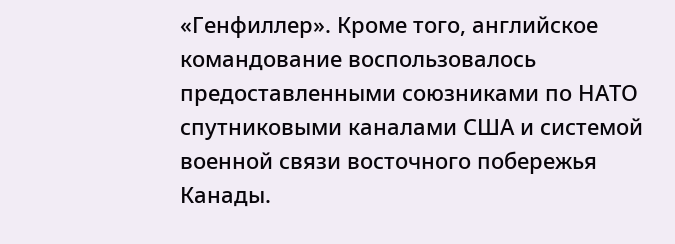«Генфиллер». Кроме того, английское командование воспользовалось предоставленными союзниками по НАТО спутниковыми каналами США и системой военной связи восточного побережья Канады.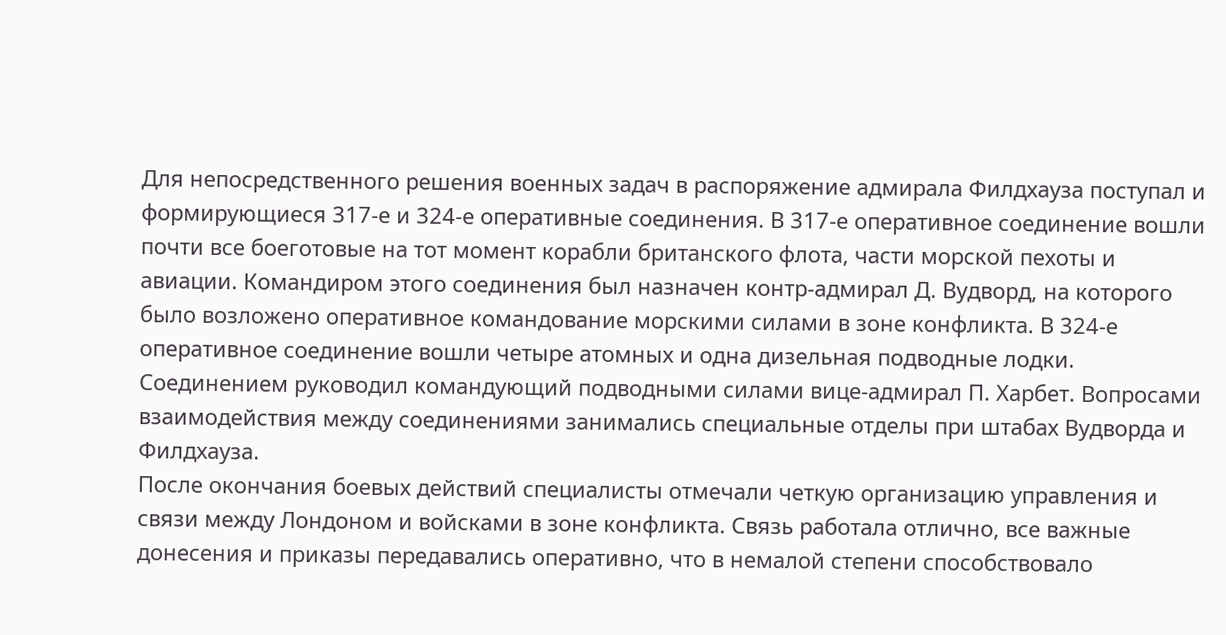Для непосредственного решения военных задач в распоряжение адмирала Филдхауза поступал и формирующиеся 317-е и 324-е оперативные соединения. В 317-е оперативное соединение вошли почти все боеготовые на тот момент корабли британского флота, части морской пехоты и авиации. Командиром этого соединения был назначен контр-адмирал Д. Вудворд, на которого было возложено оперативное командование морскими силами в зоне конфликта. В 324-е оперативное соединение вошли четыре атомных и одна дизельная подводные лодки. Соединением руководил командующий подводными силами вице-адмирал П. Харбет. Вопросами взаимодействия между соединениями занимались специальные отделы при штабах Вудворда и Филдхауза.
После окончания боевых действий специалисты отмечали четкую организацию управления и связи между Лондоном и войсками в зоне конфликта. Связь работала отлично, все важные донесения и приказы передавались оперативно, что в немалой степени способствовало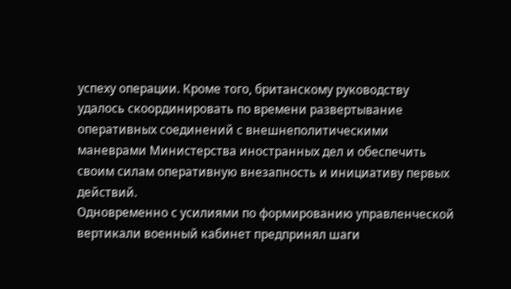успеху операции. Кроме того, британскому руководству удалось скоординировать по времени развертывание оперативных соединений с внешнеполитическими маневрами Министерства иностранных дел и обеспечить своим силам оперативную внезапность и инициативу первых действий.
Одновременно с усилиями по формированию управленческой вертикали военный кабинет предпринял шаги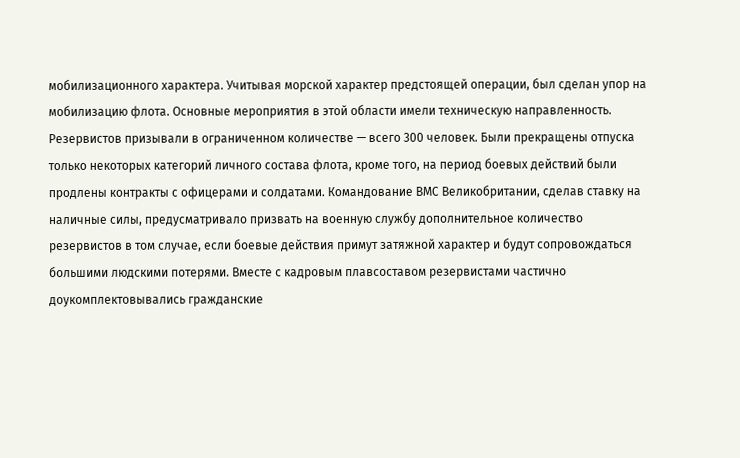мобилизационного характера. Учитывая морской характер предстоящей операции, был сделан упор на мобилизацию флота. Основные мероприятия в этой области имели техническую направленность. Резервистов призывали в ограниченном количестве — всего 300 человек. Были прекращены отпуска только некоторых категорий личного состава флота, кроме того, на период боевых действий были продлены контракты с офицерами и солдатами. Командование ВМС Великобритании, сделав ставку на наличные силы, предусматривало призвать на военную службу дополнительное количество резервистов в том случае, если боевые действия примут затяжной характер и будут сопровождаться большими людскими потерями. Вместе с кадровым плавсоставом резервистами частично доукомплектовывались гражданские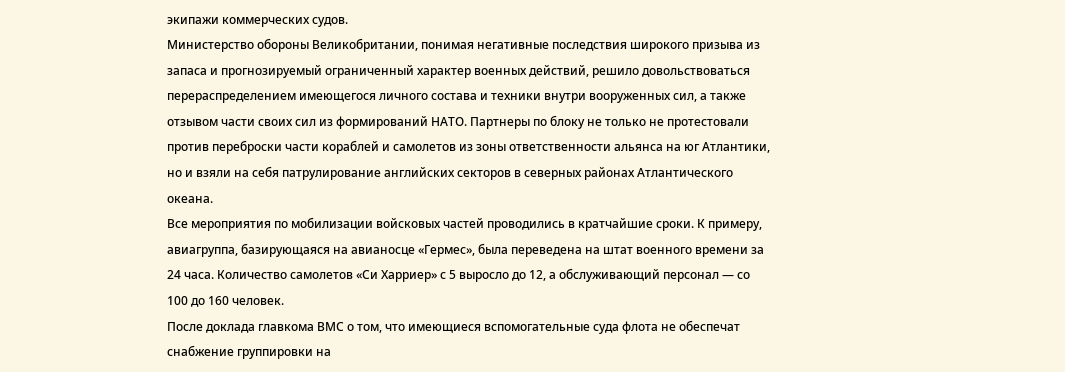экипажи коммерческих судов.
Министерство обороны Великобритании, понимая негативные последствия широкого призыва из запаса и прогнозируемый ограниченный характер военных действий, решило довольствоваться перераспределением имеющегося личного состава и техники внутри вооруженных сил, а также отзывом части своих сил из формирований НАТО. Партнеры по блоку не только не протестовали против переброски части кораблей и самолетов из зоны ответственности альянса на юг Атлантики, но и взяли на себя патрулирование английских секторов в северных районах Атлантического океана.
Все мероприятия по мобилизации войсковых частей проводились в кратчайшие сроки. К примеру, авиагруппа, базирующаяся на авианосце «Гермес», была переведена на штат военного времени за 24 часа. Количество самолетов «Си Харриер» с 5 выросло до 12, а обслуживающий персонал — со 100 до 160 человек.
После доклада главкома ВМС о том, что имеющиеся вспомогательные суда флота не обеспечат снабжение группировки на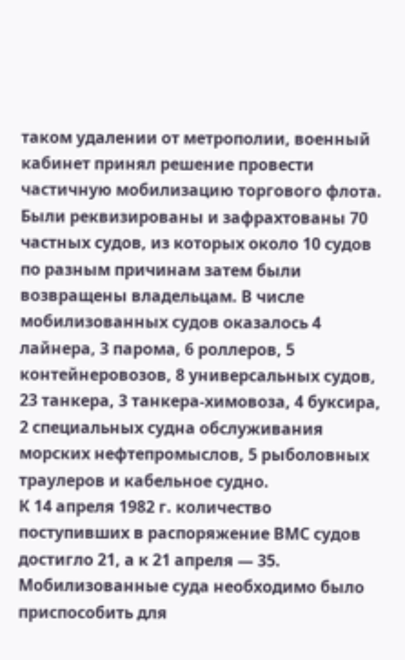таком удалении от метрополии, военный кабинет принял решение провести частичную мобилизацию торгового флота. Были реквизированы и зафрахтованы 70 частных судов, из которых около 10 судов по разным причинам затем были возвращены владельцам. В числе мобилизованных судов оказалось 4 лайнера, 3 парома, 6 роллеров, 5 контейнеровозов, 8 универсальных судов, 23 танкера, 3 танкера-химовоза, 4 буксира, 2 специальных судна обслуживания морских нефтепромыслов, 5 рыболовных траулеров и кабельное судно.
К 14 апреля 1982 г. количество поступивших в распоряжение ВМС судов достигло 21, а к 21 апреля — 35. Мобилизованные суда необходимо было приспособить для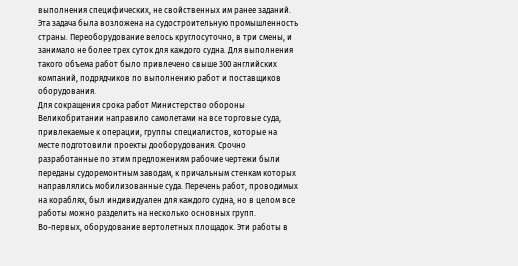выполнения специфических, не свойственных им ранее заданий. Эта задача была возложена на судостроительную промышленность страны. Переоборудование велось круглосуточно, в три смены, и занимало не более трех суток для каждого судна. Для выполнения такого объема работ было привлечено свыше 300 английских компаний, подрядчиков по выполнению работ и поставщиков оборудования.
Для сокращения срока работ Министерство обороны Великобритании направило самолетами на все торговые суда, привлекаемые к операции, группы специалистов, которые на месте подготовили проекты дооборудования. Срочно разработанные по этим предложениям рабочие чертежи были переданы судоремонтным заводам, к причальным стенкам которых направлялись мобилизованные суда. Перечень работ, проводимых на кораблях, был индивидуален для каждого судна, но в целом все работы можно разделить на несколько основных групп.
Во-первых, оборудование вертолетных площадок. Эти работы в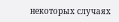некоторых случаях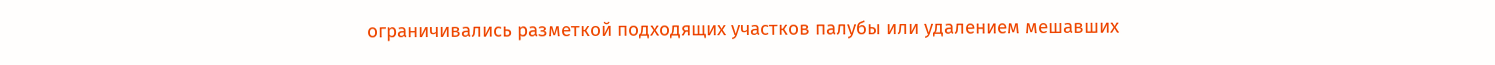ограничивались разметкой подходящих участков палубы или удалением мешавших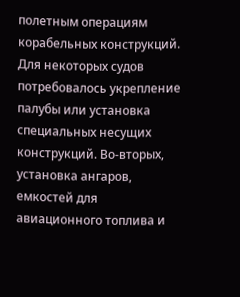полетным операциям корабельных конструкций. Для некоторых судов потребовалось укрепление палубы или установка специальных несущих конструкций. Во-вторых, установка ангаров, емкостей для авиационного топлива и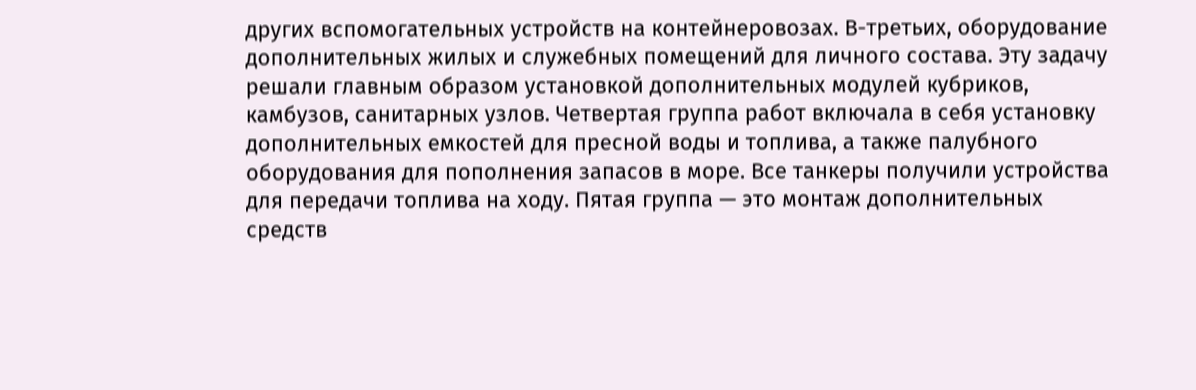других вспомогательных устройств на контейнеровозах. В-третьих, оборудование дополнительных жилых и служебных помещений для личного состава. Эту задачу решали главным образом установкой дополнительных модулей кубриков, камбузов, санитарных узлов. Четвертая группа работ включала в себя установку дополнительных емкостей для пресной воды и топлива, а также палубного оборудования для пополнения запасов в море. Все танкеры получили устройства для передачи топлива на ходу. Пятая группа — это монтаж дополнительных средств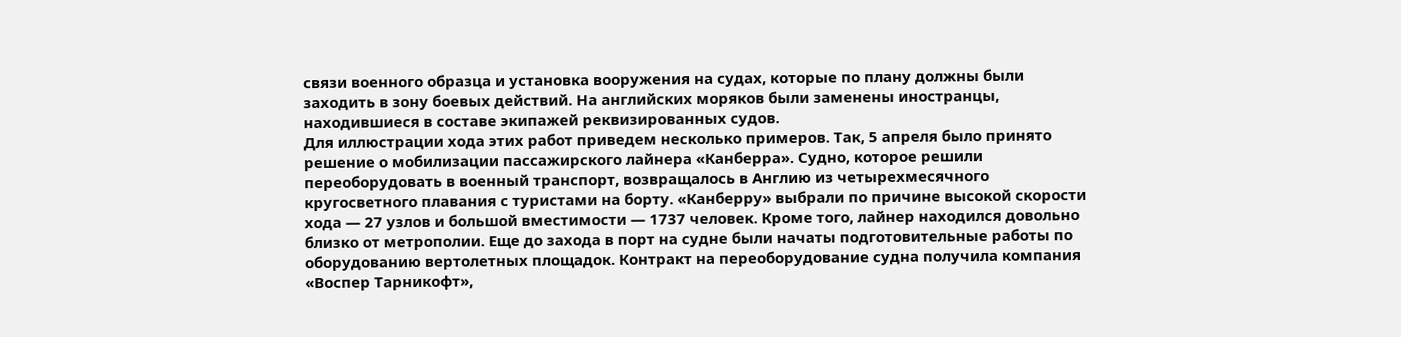связи военного образца и установка вооружения на судах, которые по плану должны были заходить в зону боевых действий. На английских моряков были заменены иностранцы, находившиеся в составе экипажей реквизированных судов.
Для иллюстрации хода этих работ приведем несколько примеров. Так, 5 апреля было принято решение о мобилизации пассажирского лайнера «Канберра». Судно, которое решили переоборудовать в военный транспорт, возвращалось в Англию из четырехмесячного кругосветного плавания с туристами на борту. «Канберру» выбрали по причине высокой скорости хода — 27 узлов и большой вместимости — 1737 человек. Кроме того, лайнер находился довольно близко от метрополии. Еще до захода в порт на судне были начаты подготовительные работы по оборудованию вертолетных площадок. Контракт на переоборудование судна получила компания «Воспер Тарникофт»,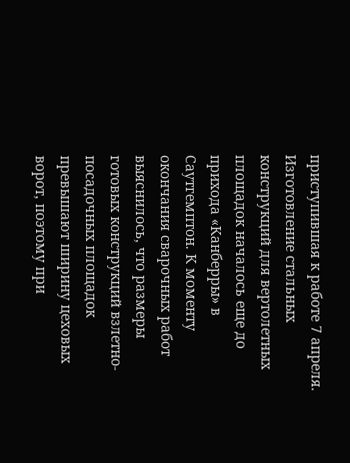приступившая к работе 7 апреля. Изготовление стальных конструкций для вертолетных площадок началось еще до прихода «Канберры» в Саутгемптон. К моменту окончания сварочных работ выяснилось, что размеры готовых конструкций взлетно-посадочных площадок превышают ширину цеховых ворот, поэтому при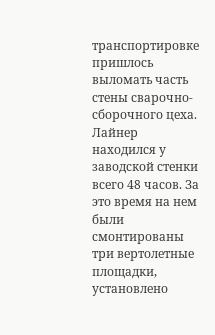транспортировке пришлось выломать часть стены сварочно-сборочного цеха.
Лайнер находился у заводской стенки всего 48 часов. За это время на нем были смонтированы три вертолетные площадки, установлено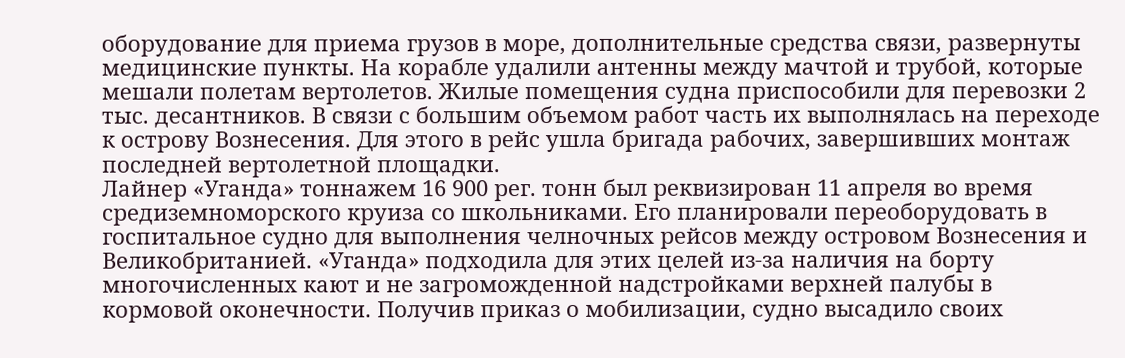оборудование для приема грузов в море, дополнительные средства связи, развернуты медицинские пункты. На корабле удалили антенны между мачтой и трубой, которые мешали полетам вертолетов. Жилые помещения судна приспособили для перевозки 2 тыс. десантников. В связи с большим объемом работ часть их выполнялась на переходе к острову Вознесения. Для этого в рейс ушла бригада рабочих, завершивших монтаж последней вертолетной площадки.
Лайнер «Уганда» тоннажем 16 900 рег. тонн был реквизирован 11 апреля во время средиземноморского круиза со школьниками. Его планировали переоборудовать в госпитальное судно для выполнения челночных рейсов между островом Вознесения и Великобританией. «Уганда» подходила для этих целей из-за наличия на борту многочисленных кают и не загроможденной надстройками верхней палубы в кормовой оконечности. Получив приказ о мобилизации, судно высадило своих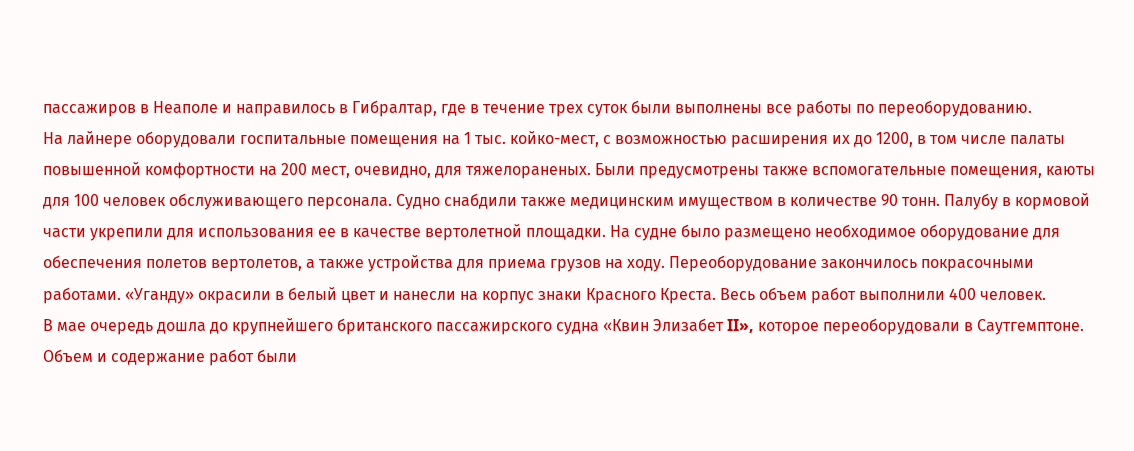пассажиров в Неаполе и направилось в Гибралтар, где в течение трех суток были выполнены все работы по переоборудованию.
На лайнере оборудовали госпитальные помещения на 1 тыс. койко-мест, с возможностью расширения их до 1200, в том числе палаты повышенной комфортности на 200 мест, очевидно, для тяжелораненых. Были предусмотрены также вспомогательные помещения, каюты для 100 человек обслуживающего персонала. Судно снабдили также медицинским имуществом в количестве 90 тонн. Палубу в кормовой части укрепили для использования ее в качестве вертолетной площадки. На судне было размещено необходимое оборудование для обеспечения полетов вертолетов, а также устройства для приема грузов на ходу. Переоборудование закончилось покрасочными работами. «Уганду» окрасили в белый цвет и нанесли на корпус знаки Красного Креста. Весь объем работ выполнили 400 человек.
В мае очередь дошла до крупнейшего британского пассажирского судна «Квин Элизабет II», которое переоборудовали в Саутгемптоне. Объем и содержание работ были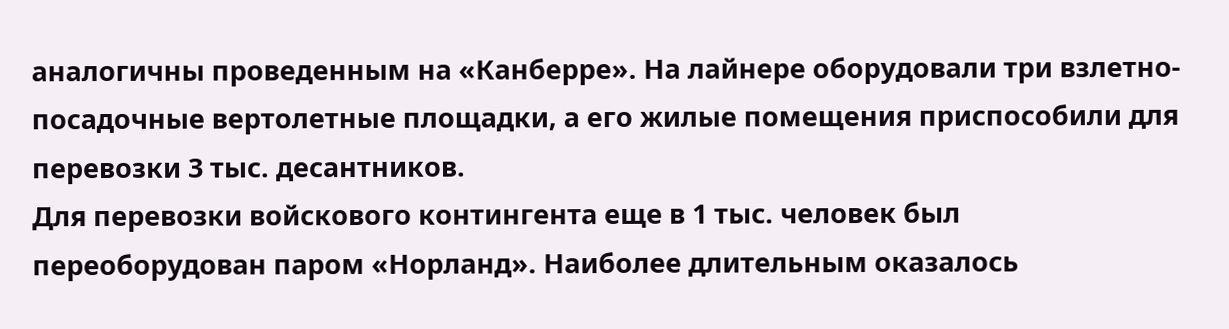аналогичны проведенным на «Канберре». На лайнере оборудовали три взлетно-посадочные вертолетные площадки, а его жилые помещения приспособили для перевозки 3 тыс. десантников.
Для перевозки войскового контингента еще в 1 тыс. человек был переоборудован паром «Норланд». Наиболее длительным оказалось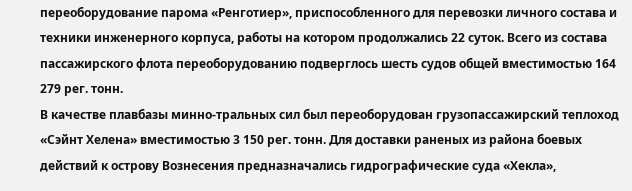переоборудование парома «Ренготиер», приспособленного для перевозки личного состава и техники инженерного корпуса, работы на котором продолжались 22 суток. Всего из состава пассажирского флота переоборудованию подверглось шесть судов общей вместимостью 164 279 рег. тонн.
В качестве плавбазы минно-тральных сил был переоборудован грузопассажирский теплоход «Сэйнт Хелена» вместимостью 3 150 рег. тонн. Для доставки раненых из района боевых действий к острову Вознесения предназначались гидрографические суда «Хекла»,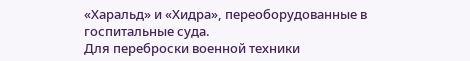«Харальд» и «Хидра», переоборудованные в госпитальные суда.
Для переброски военной техники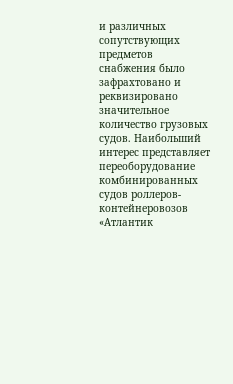и различных сопутствующих предметов снабжения было зафрахтовано и реквизировано значительное количество грузовых судов. Наибольший интерес представляет переоборудование комбинированных судов роллеров-контейнеровозов «Атлантик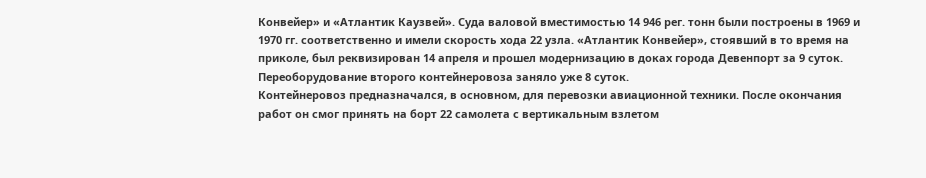Конвейер» и «Атлантик Каузвей». Суда валовой вместимостью 14 946 рег. тонн были построены в 1969 и 1970 гг. соответственно и имели скорость хода 22 узла. «Атлантик Конвейер», стоявший в то время на приколе, был реквизирован 14 апреля и прошел модернизацию в доках города Девенпорт за 9 суток. Переоборудование второго контейнеровоза заняло уже 8 суток.
Контейнеровоз предназначался, в основном, для перевозки авиационной техники. После окончания работ он смог принять на борт 22 самолета с вертикальным взлетом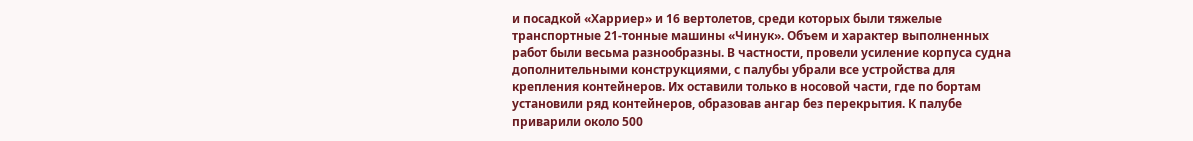и посадкой «Харриер» и 16 вертолетов, среди которых были тяжелые транспортные 21-тонные машины «Чинук». Объем и характер выполненных работ были весьма разнообразны. В частности, провели усиление корпуса судна дополнительными конструкциями, с палубы убрали все устройства для крепления контейнеров. Их оставили только в носовой части, где по бортам установили ряд контейнеров, образовав ангар без перекрытия. К палубе приварили около 500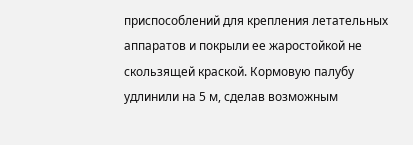приспособлений для крепления летательных аппаратов и покрыли ее жаростойкой не скользящей краской. Кормовую палубу удлинили на 5 м, сделав возможным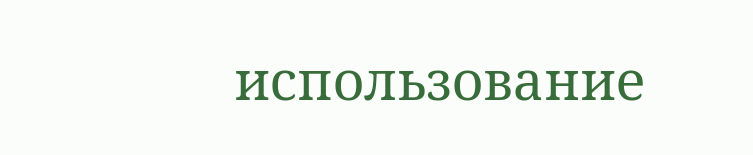использование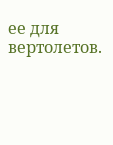ее для вертолетов.